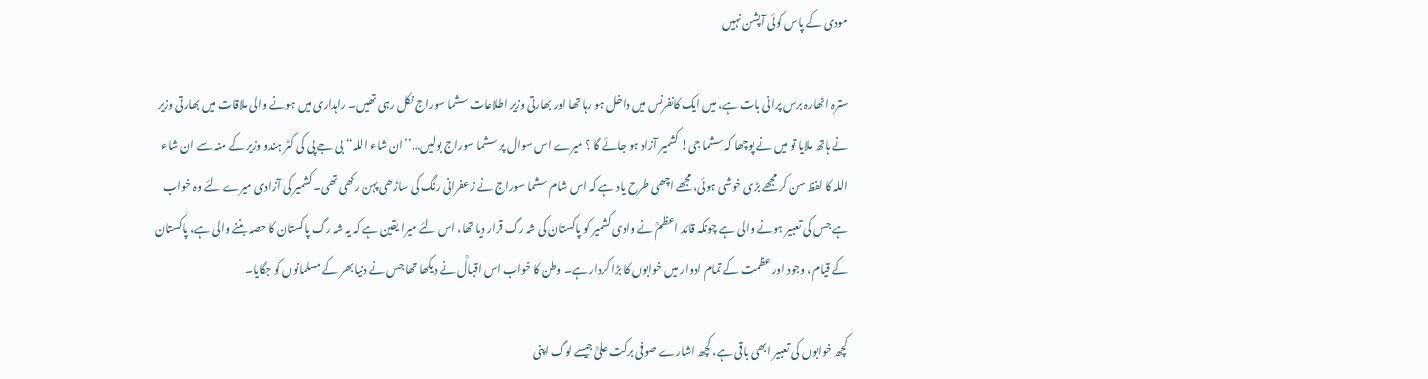مودی کے پاس کوئی آپشن نہیں

سترہ اٹھارہ برس پرانی بات ہے، میں ایک کانفرنس میں داخل ہو رہا تھا اور بھارتی وزیر اطلاعات سشما سوراج نکل رہی تھیں۔ راہداری میں ہونے والی ملاقات میں بھارتی وزیر نے ہاتھ ملایا تو میں نے پوچھا کہ سشما جی! کشمیر آزاد ہو جائے گا ؟ میرے اس سوال پر سشما سوراج بولیں…’’ان شاء اللہ‘‘ بی جے پی کی کٹر ہندو وزیر کے منہ سے ان شاء اللہ کا لفظ سن کر مجھے بڑی خوشی ہوئی، مجھے اچھی طرح یاد ہے کہ اس شام سشما سوراج نے زعفرانی رنگ کی ساڑھی پہن رکھی تھی۔ کشمیر کی آزادی میرے لئے وہ خواب ہے جس کی تعبیر ہونے والی ہے چونکہ قائد اعظمؒ نے وادی کشمیر کو پاکستان کی شہ رگ قرار دیا تھا، اس لئے میرا یقین ہے کہ یہ شہ رگ پاکستان کا حصہ بننے والی ہے، پاکستان کے قیام، وجود اور عظمت کے تمام ادوار میں خوابوں کا بڑا کردار ہے۔ وطن کا خواب اس اقبالؒ نے دیکھا تھا جس نے دنیا بھر کے مسلمانوں کو جگایا۔

کچھ خوابوں کی تعبیر ابھی باقی ہے، کچھ اشارے صوفی برکت علیؒ جیسے لوگ اپنی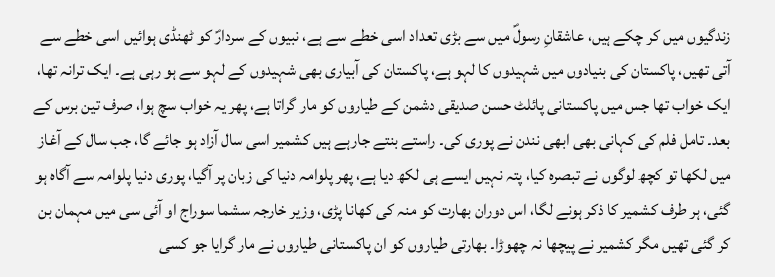زندگیوں میں کر چکے ہیں، عاشقانِ رسولؐ میں سے بڑی تعداد اسی خطے سے ہے، نبیوں کے سردارؐ کو ٹھنڈی ہوائیں اسی خطے سے آتی تھیں، پاکستان کی بنیادوں میں شہیدوں کا لہو ہے، پاکستان کی آبیاری بھی شہیدوں کے لہو سے ہو رہی ہے۔ ایک ترانہ تھا، ایک خواب تھا جس میں پاکستانی پائلٹ حسن صدیقی دشمن کے طیاروں کو مار گراتا ہے، پھر یہ خواب سچ ہوا، صرف تین برس کے بعد۔ تامل فلم کی کہانی بھی ابھی نندن نے پوری کی۔ راستے بنتے جارہے ہیں کشمیر اسی سال آزاد ہو جائے گا، جب سال کے آغاز میں لکھا تو کچھ لوگوں نے تبصرہ کیا، پتہ نہیں ایسے ہی لکھ دیا ہے، پھر پلوامہ دنیا کی زبان پر آگیا، پوری دنیا پلوامہ سے آگاہ ہو گئی، ہر طرف کشمیر کا ذکر ہونے لگا، اس دوران بھارت کو منہ کی کھانا پڑی، وزیر خارجہ سشما سوراج او آئی سی میں مہمان بن کر گئی تھیں مگر کشمیر نے پیچھا نہ چھوڑا۔ بھارتی طیاروں کو ان پاکستانی طیاروں نے مار گرایا جو کسی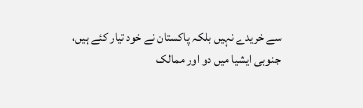سے خریدے نہیں بلکہ پاکستان نے خود تیار کئے ہیں، جنوبی ایشیا میں دو اور ممالک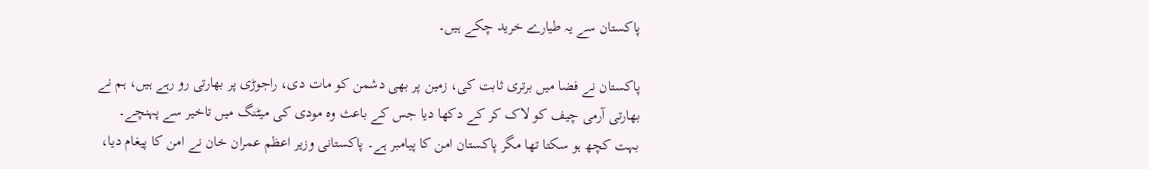پاکستان سے یہ طیارے خرید چکے ہیں۔

پاکستان نے فضا میں برتری ثابت کی، زمین پر بھی دشمن کو مات دی، راجوڑی پر بھارتی رو رہے ہیں، ہم نے بھارتی آرمی چیف کو لاک کر کے دکھا دیا جس کے باعث وہ مودی کی میٹنگ میں تاخیر سے پہنچے۔ بہت کچھ ہو سکتا تھا مگر پاکستان امن کا پیامبر ہے۔ پاکستانی وزیر اعظم عمران خان نے امن کا پیغام دیا،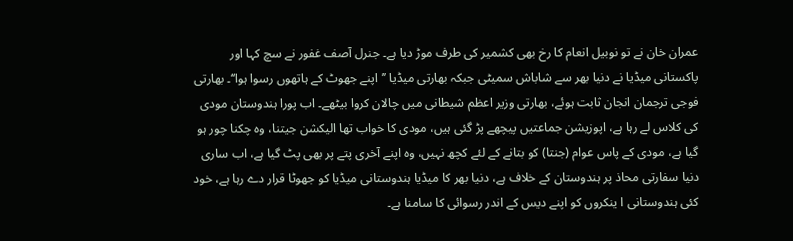عمران خان نے تو نوبیل انعام کا رخ بھی کشمیر کی طرف موڑ دیا ہے۔ جنرل آصف غفور نے سچ کہا اور پاکستانی میڈیا نے دنیا بھر سے شاباش سمیٹی جبکہ بھارتی میڈیا ’’اپنے جھوٹ کے ہاتھوں رسوا ہوا‘‘۔ بھارتی فوجی ترجمان انجان ثابت ہوئے، بھارتی وزیر اعظم شیطانی میں چالان کروا بیٹھے۔ اب پورا ہندوستان مودی کی کلاس لے رہا ہے، اپوزیشن جماعتیں پیچھے پڑ گئی ہیں، مودی کا خواب تھا الیکشن جیتنا، وہ چکنا چور ہو گیا ہے، مودی کے پاس عوام (جنتا) کو بتانے کے لئے کچھ نہیں، وہ اپنے آخری پتے پر بھی پٹ گیا ہے، اب ساری دنیا سفارتی محاذ پر ہندوستان کے خلاف ہے، دنیا بھر کا میڈیا ہندوستانی میڈیا کو جھوٹا قرار دے رہا ہے، خود کئی ہندوستانی ا ینکروں کو اپنے دیس کے اندر رسوائی کا سامنا ہے۔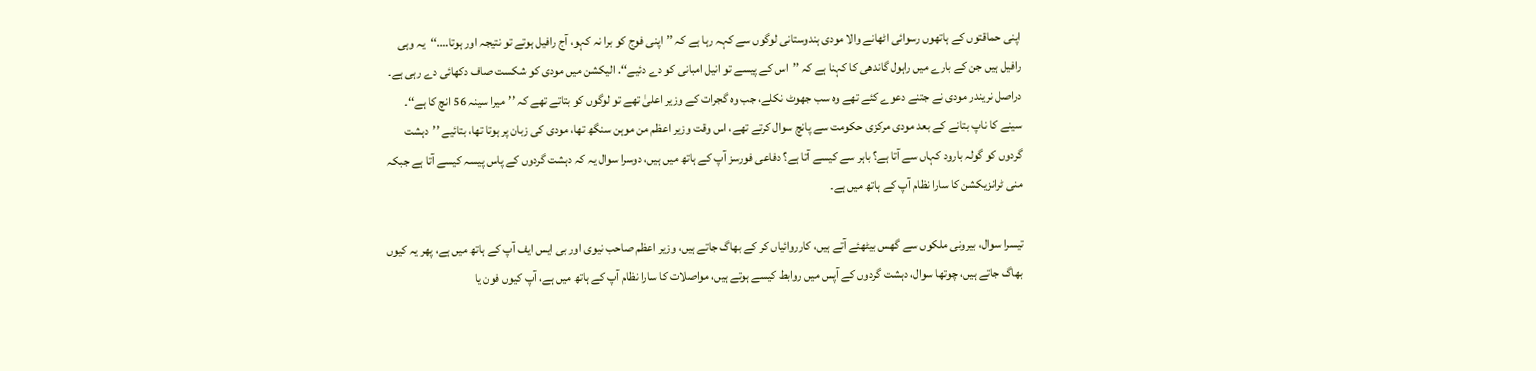اپنی حماقتوں کے ہاتھوں رسوائی اٹھانے والا مودی ہندوستانی لوگوں سے کہہ رہا ہے کہ ’’اپنی فوج کو برا نہ کہو، آج رافیل ہوتے تو نتیجہ اور ہوتا….‘‘یہ وہی رافیل ہیں جن کے بارے میں راہول گاندھی کا کہنا ہے کہ ’’اس کے پیسے تو انیل امبانی کو دے دئیے‘‘. الیکشن میں مودی کو شکست صاف دکھائی دے رہی ہے۔ دراصل نریندر مودی نے جتنے دعوے کئے تھے وہ سب جھوٹ نکلے، جب وہ گجرات کے وزیر اعلیٰ تھے تو لوگوں کو بتاتے تھے کہ ’’میرا سینہ 56 انچ کا ہے‘‘۔ سینے کا ناپ بتانے کے بعد مودی مرکزی حکومت سے پانچ سوال کرتے تھے، اس وقت وزیر اعظم من موہن سنگھ تھا، مودی کی زبان پر ہوتا تھا، بتائیے ’’دہشت گردوں کو گولہ بارود کہاں سے آتا ہے؟ باہر سے کیسے آتا ہے؟ دفاعی فورسز آپ کے ہاتھ میں ہیں، دوسرا سوال یہ کہ دہشت گردوں کے پاس پیسہ کیسے آتا ہے جبکہ منی ٹرانزیکشن کا سارا نظام آپ کے ہاتھ میں ہے۔

تیسرا سوال، بیرونی ملکوں سے گھس بیٹھئے آتے ہیں، کارروائیاں کر کے بھاگ جاتے ہیں، وزیر اعظم صاحب نیوی اور بی ایس ایف آپ کے ہاتھ میں ہے، پھر یہ کیوں بھاگ جاتے ہیں، چوتھا سوال، دہشت گردوں کے آپس میں روابط کیسے ہوتے ہیں، مواصلات کا سارا نظام آپ کے ہاتھ میں ہے، آپ کیوں فون یا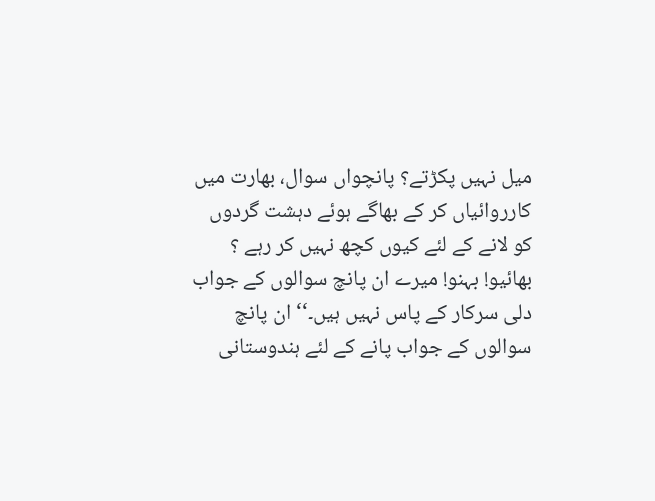میل نہیں پکڑتے؟ پانچواں سوال، بھارت میں کارروائیاں کر کے بھاگے ہوئے دہشت گردوں کو لانے کے لئے کیوں کچھ نہیں کر رہے ؟ بھائیو! بہنو! میرے ان پانچ سوالوں کے جواب دلی سرکار کے پاس نہیں ہیں۔‘‘ ان پانچ سوالوں کے جواب پانے کے لئے ہندوستانی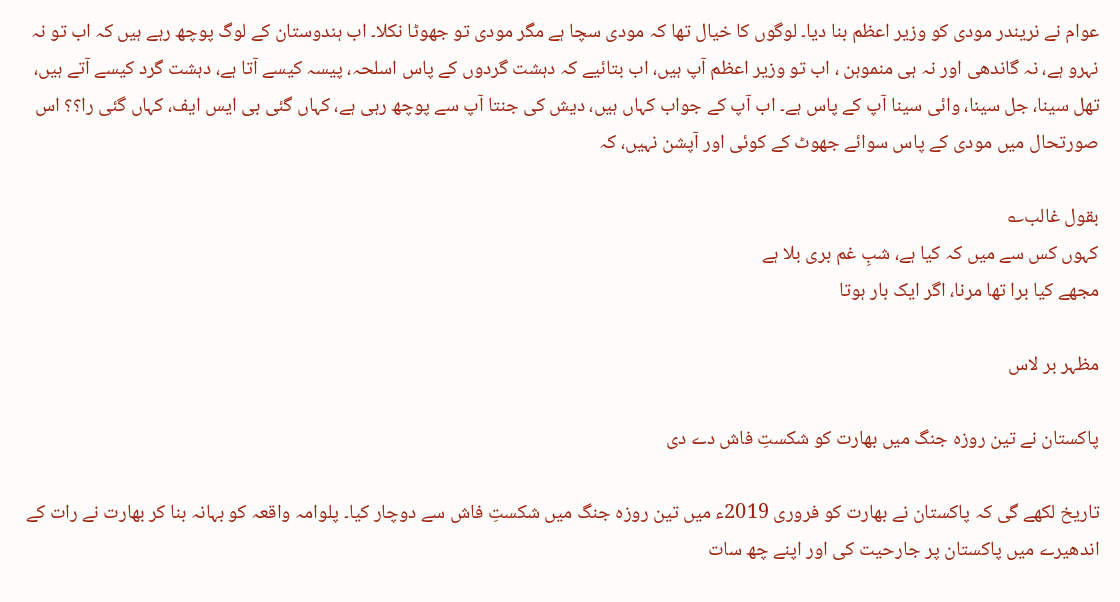عوام نے نریندر مودی کو وزیر اعظم بنا دیا۔ لوگوں کا خیال تھا کہ مودی سچا ہے مگر مودی تو جھوٹا نکلا۔ اب ہندوستان کے لوگ پوچھ رہے ہیں کہ اب تو نہ نہرو ہے، نہ گاندھی اور نہ ہی منموہن ، اب تو وزیر اعظم آپ ہیں، اب بتائیے کہ دہشت گردوں کے پاس اسلحہ، پیسہ کیسے آتا ہے، دہشت گرد کیسے آتے ہیں، تھل سینا، جل سینا، وائی سینا آپ کے پاس ہے۔ اب آپ کے جواب کہاں ہیں، دیش کی جنتا آپ سے پوچھ رہی ہے، کہاں گئی بی ایس ایف، کہاں گئی را؟؟ اس صورتحال میں مودی کے پاس سوائے جھوٹ کے کوئی اور آپشن نہیں، کہ

بقول غالب؎
کہوں کس سے میں کہ کیا ہے، شبِ غم بری بلا ہے
مجھے کیا برا تھا مرنا، اگر ایک بار ہوتا

مظہر بر لاس

پاکستان نے تین روزہ جنگ میں بھارت کو شکستِ فاش دے دی

تاریخ لکھے گی کہ پاکستان نے بھارت کو فروری 2019ء میں تین روزہ جنگ میں شکستِ فاش سے دوچار کیا۔ پلوامہ واقعہ کو بہانہ بنا کر بھارت نے رات کے اندھیرے میں پاکستان پر جارحیت کی اور اپنے چھ سات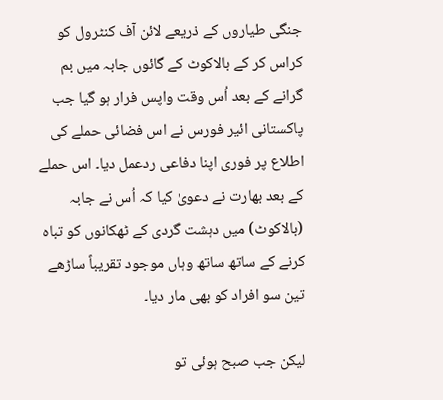جنگی طیاروں کے ذریعے لائن آف کنٹرول کو کراس کر کے بالاکوٹ کے گائوں جابہ میں بم گرانے کے بعد اُس وقت واپس فرار ہو گیا جب پاکستانی ائیر فورس نے اس فضائی حملے کی اطلاع پر فوری اپنا دفاعی ردعمل دیا۔ اس حملے کے بعد بھارت نے دعویٰ کیا کہ اُس نے جابہ (بالاکوٹ) میں دہشت گردی کے ٹھکانوں کو تباہ کرنے کے ساتھ ساتھ وہاں موجود تقریباً ساڑھے تین سو افراد کو بھی مار دیا۔

لیکن جب صبح ہوئی تو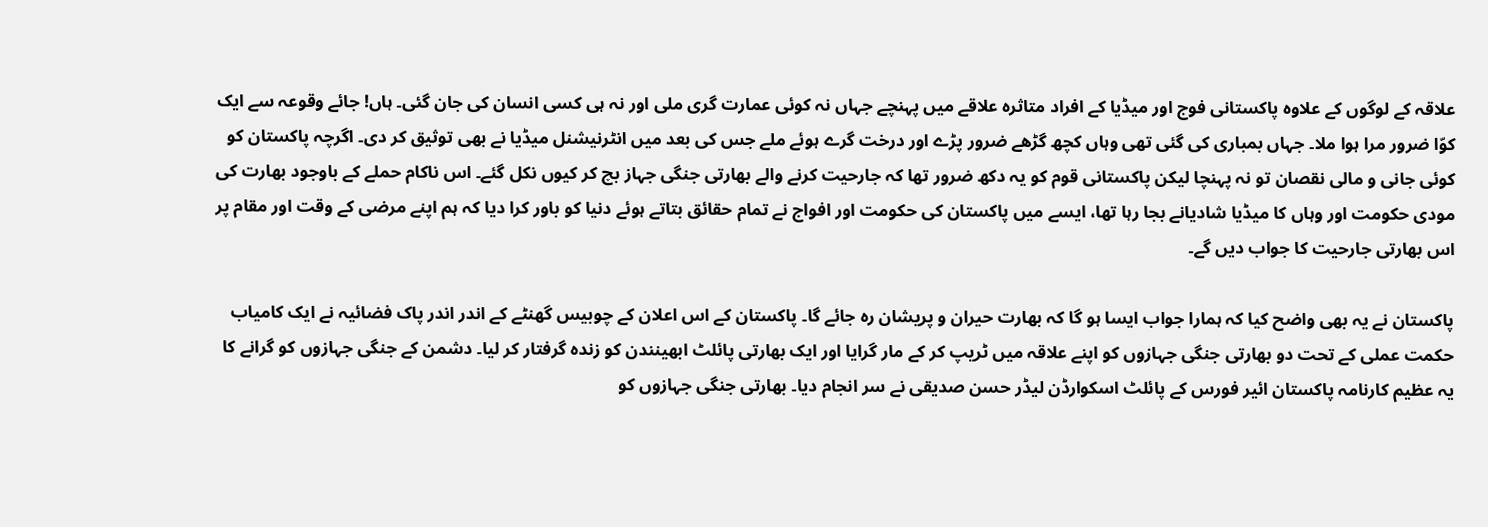علاقہ کے لوگوں کے علاوہ پاکستانی فوج اور میڈیا کے افراد متاثرہ علاقے میں پہنچے جہاں نہ کوئی عمارت گری ملی اور نہ ہی کسی انسان کی جان گئی۔ ہاں! جائے وقوعہ سے ایک کوّا ضرور مرا ہوا ملا۔ جہاں بمباری کی گئی تھی وہاں کچھ گڑھے ضرور پڑے اور درخت گرے ہوئے ملے جس کی بعد میں انٹرنیشنل میڈیا نے بھی توثیق کر دی۔ اگرچہ پاکستان کو کوئی جانی و مالی نقصان تو نہ پہنچا لیکن پاکستانی قوم کو یہ دکھ ضرور تھا کہ جارحیت کرنے والے بھارتی جنگی جہاز بچ کر کیوں نکل گئے۔ اس ناکام حملے کے باوجود بھارت کی مودی حکومت اور وہاں کا میڈیا شادیانے بجا رہا تھا، ایسے میں پاکستان کی حکومت اور افواج نے تمام حقائق بتاتے ہوئے دنیا کو باور کرا دیا کہ ہم اپنے مرضی کے وقت اور مقام پر اس بھارتی جارحیت کا جواب دیں گے۔

پاکستان نے یہ بھی واضح کیا کہ ہمارا جواب ایسا ہو گا کہ بھارت حیران و پریشان رہ جائے گا۔ پاکستان کے اس اعلان کے چوبیس گھنٹے کے اندر اندر پاک فضائیہ نے ایک کامیاب حکمت عملی کے تحت دو بھارتی جنگی جہازوں کو اپنے علاقہ میں ٹریپ کر کے مار گرایا اور ایک بھارتی پائلٹ ابھینندن کو زندہ گرفتار کر لیا۔ دشمن کے جنگی جہازوں کو گرانے کا یہ عظیم کارنامہ پاکستان ائیر فورس کے پائلٹ اسکوارڈن لیڈر حسن صدیقی نے سر انجام دیا۔ بھارتی جنگی جہازوں کو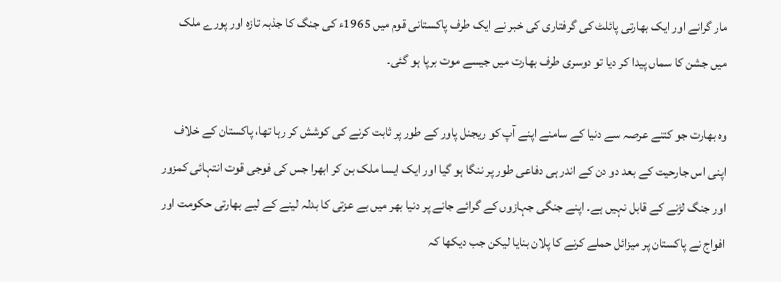مار گرانے اور ایک بھارتی پائلٹ کی گرفتاری کی خبر نے ایک طرف پاکستانی قوم میں 1965ء کی جنگ کا جذبہ تازہ اور پورے ملک میں جشن کا سماں پیدا کر دیا تو دوسری طرف بھارت میں جیسے موت برپا ہو گئی۔

وہ بھارت جو کتنے عرصہ سے دنیا کے سامنے اپنے آپ کو ریجنل پاور کے طور پر ثابت کرنے کی کوشش کر رہا تھا، پاکستان کے خلاف اپنی اس جارحیت کے بعد دو دن کے اندر ہی دفاعی طور پر ننگا ہو گیا اور ایک ایسا ملک بن کر ابھرا جس کی فوجی قوت انتہائی کمزور اور جنگ لڑنے کے قابل نہیں ہے۔ اپنے جنگی جہازوں کے گرائے جانے پر دنیا بھر میں بے عزتی کا بدلہ لینے کے لیے بھارتی حکومت اور افواج نے پاکستان پر میزائل حملے کرنے کا پلان بنایا لیکن جب دیکھا کہ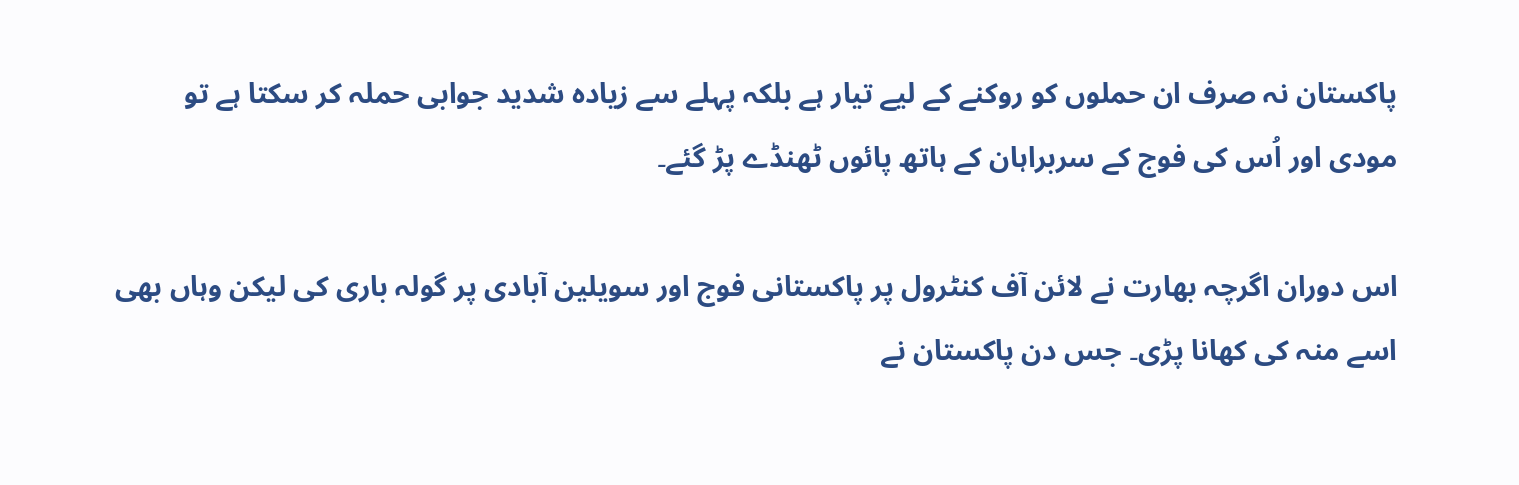پاکستان نہ صرف ان حملوں کو روکنے کے لیے تیار ہے بلکہ پہلے سے زیادہ شدید جوابی حملہ کر سکتا ہے تو مودی اور اُس کی فوج کے سربراہان کے ہاتھ پائوں ٹھنڈے پڑ گئے۔

اس دوران اگرچہ بھارت نے لائن آف کنٹرول پر پاکستانی فوج اور سویلین آبادی پر گولہ باری کی لیکن وہاں بھی اسے منہ کی کھانا پڑی۔ جس دن پاکستان نے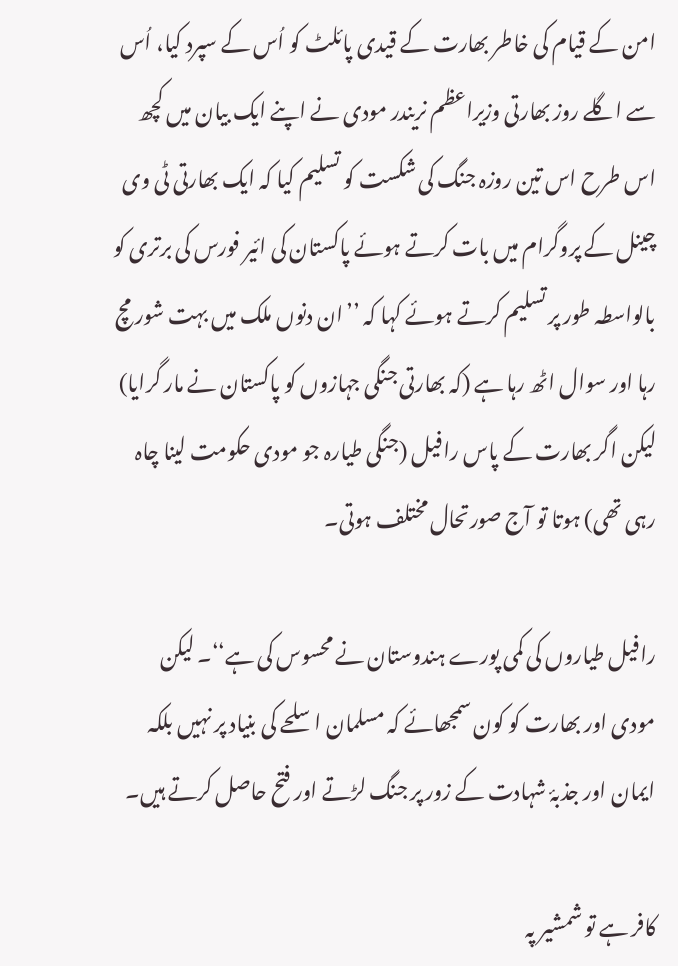امن کے قیام کی خاطر بھارت کے قیدی پائلٹ کو اُس کے سپرد کیا، اُس سے اگلے روز بھارتی وزیراعظم نریندر مودی نے اپنے ایک بیان میں کچھ اس طرح اس تین روزہ جنگ کی شکست کو تسلیم کیا کہ ایک بھارتی ٹی وی چینل کے پروگرام میں بات کرتے ہوئے پاکستان کی ائیر فورس کی برتری کو بالواسطہ طور پر تسلیم کرتے ہوئے کہا کہ ’’ان دنوں ملک میں بہت شور مچ رہا اور سوال اٹھ رہا ہے (کہ بھارتی جنگی جہازوں کو پاکستان نے مار گرایا) لیکن اگر بھارت کے پاس رافیل (جنگی طیارہ جو مودی حکومت لینا چاہ رہی تھی) ہوتا تو آج صورتحال مختلف ہوتی۔

رافیل طیاروں کی کمی پورے ہندوستان نے محسوس کی ہے‘‘۔ لیکن مودی اور بھارت کو کون سمجھائے کہ مسلمان اسلحے کی بنیاد پر نہیں بلکہ ایمان اور جذبۂ شہادت کے زور پر جنگ لڑتے اور فتح حاصل کرتے ہیں۔

کافر ہے تو شمشیر پہ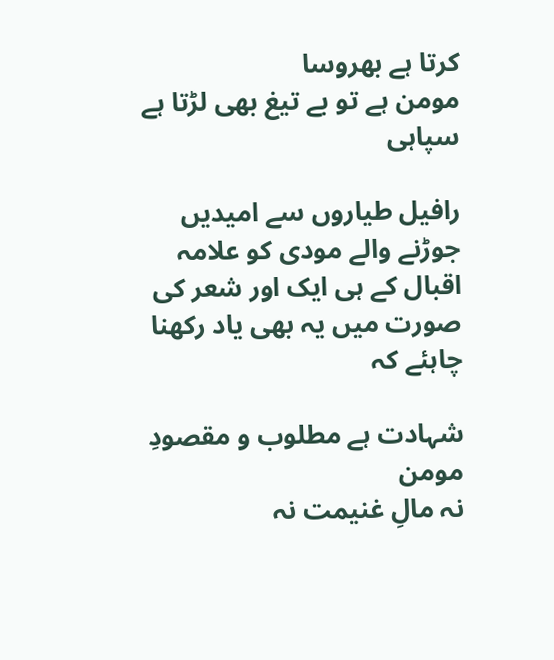کرتا ہے بھروسا
مومن ہے تو بے تیغ بھی لڑتا ہے سپاہی

رافیل طیاروں سے امیدیں جوڑنے والے مودی کو علامہ اقبال کے ہی ایک اور شعر کی صورت میں یہ بھی یاد رکھنا چاہئے کہ

شہادت ہے مطلوب و مقصودِ مومن
نہ مالِ غنیمت نہ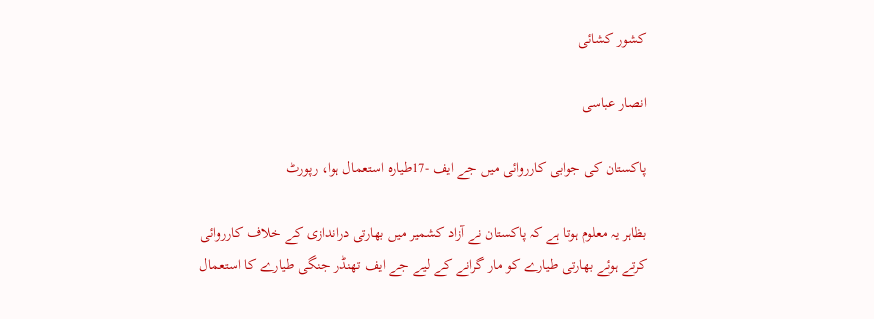کشور کشائی

انصار عباسی

پاکستان کی جوابی کارروائی میں جے ایف -17طیارہ استعمال ہوا، رپورٹ

بظاہر یہ معلوم ہوتا ہے کہ پاکستان نے آزاد کشمیر میں بھارتی دراندازی کے خلاف کارروائی کرتے ہوئے بھارتی طیارے کو مار گرانے کے لیے جے ایف تھنڈر جنگی طیارے کا استعمال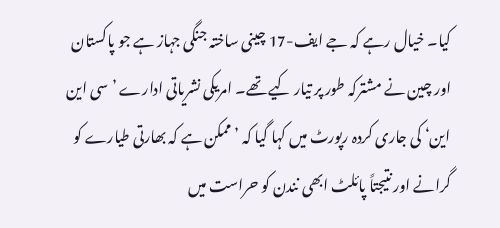کیا۔ خیال رہے کہ جے ایف-17 چینی ساختہ جنگی جہاز ہے جو پاکستان اور چین نے مشترکہ طور پر تیار کیے تھے۔ امریکی نشریاتی ادارے ’سی این این‘ کی جاری کردہ رپورٹ میں کہا گیا کہ ’ممکن ہے کہ بھارتی طیارے کو گرانے اور نتیجتاً پائلٹ ابھی نندن کو حراست میں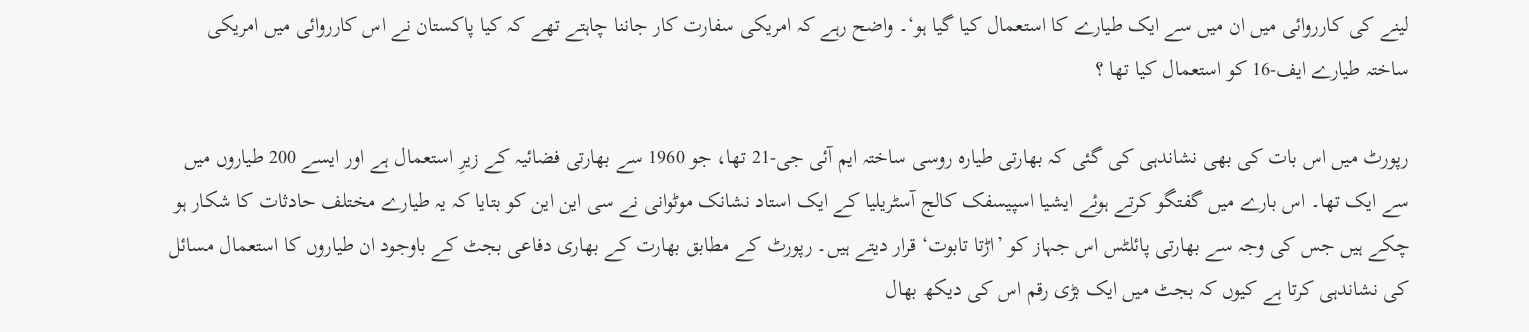لینے کی کارروائی میں ان میں سے ایک طیارے کا استعمال کیا گیا ہو‘۔ واضح رہے کہ امریکی سفارت کار جاننا چاہتے تھے کہ کیا پاکستان نے اس کارروائی میں امریکی ساختہ طیارے ایف-16 کو استعمال کیا تھا ؟

رپورٹ میں اس بات کی بھی نشاندہی کی گئی کہ بھارتی طیارہ روسی ساختہ ایم آئی جی-21 تھا، جو 1960 سے بھارتی فضائیہ کے زیرِ استعمال ہے اور ایسے 200 طیاروں میں سے ایک تھا۔ اس بارے میں گفتگو کرتے ہوئے ایشیا اسپیسفک کالج آسٹریلیا کے ایک استاد نشانک موٹوانی نے سی این این کو بتایا کہ یہ طیارے مختلف حادثات کا شکار ہو چکے ہیں جس کی وجہ سے بھارتی پائلٹس اس جہاز کو ’اڑتا تابوت‘ قرار دیتے ہیں۔ رپورٹ کے مطابق بھارت کے بھاری دفاعی بجٹ کے باوجود ان طیاروں کا استعمال مسائل کی نشاندہی کرتا ہے کیوں کہ بجٹ میں ایک بڑی رقم اس کی دیکھ بھال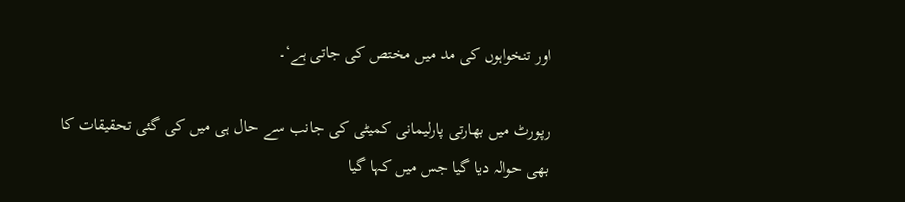اور تنخواہوں کی مد میں مختص کی جاتی ہے‘۔

رپورٹ میں بھارتی پارلیمانی کمیٹی کی جانب سے حال ہی میں کی گئی تحقیقات کا بھی حوالہ دیا گیا جس میں کہا گیا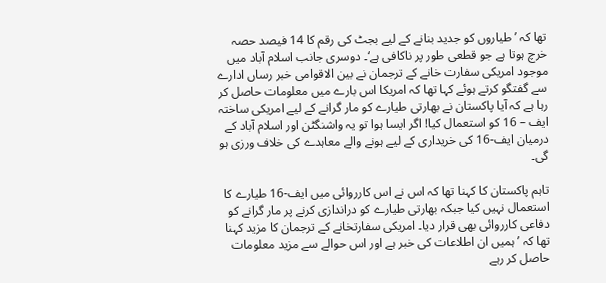تھا کہ ’طیاروں کو جدید بنانے کے لیے بجٹ کی رقم کا 14 فیصد حصہ خرچ ہوتا ہے جو قطعی طور پر ناکافی ہے‘۔ دوسری جانب اسلام آباد میں موجود امریکی سفارت خانے کے ترجمان نے بین الاقوامی خبر رساں ادارے سے گفتگو کرتے ہوئے کہا تھا کہ امریکا اس بارے میں معلومات حاصل کر رہا ہے کہ آیا پاکستان نے بھارتی طیارے کو مار گرانے کے لیے امریکی ساختہ ایف – 16 کو استعمال کیا! اگر ایسا ہوا تو یہ واشنگٹن اور اسلام آباد کے درمیان ایف-16 کی خریداری کے لیے ہونے والے معاہدے کی خلاف ورزی ہو گی۔

تاہم پاکستان کا کہنا تھا کہ اس نے اس کارروائی میں ایف-16 طیارے کا استعمال نہیں کیا جبکہ بھارتی طیارے کو دراندازی کرنے پر مار گرانے کو دفاعی کارروائی بھی قرار دیا۔ امریکی سفارتخانے کے ترجمان کا مزید کہنا تھا کہ ’ہمیں ان اطلاعات کی خبر ہے اور اس حوالے سے مزید معلومات حاصل کر رہے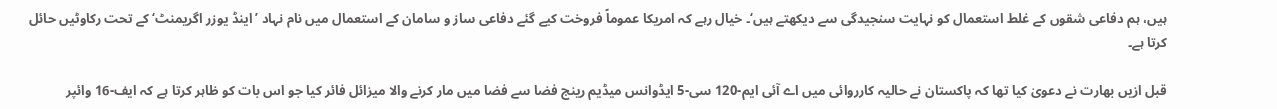ہیں، ہم دفاعی شقوں کے غلط استعمال کو نہایت سنجیدگی سے دیکھتے ہیں‘۔ خیال رہے کہ امریکا عموماً فروخت کیے گئے دفاعی ساز و سامان کے استعمال میں نام نہاد ’اینڈ یوزر اگریمنٹ‘ کے تحت رکاوٹیں حائل کرتا ہے۔

قبل ازیں بھارت نے دعویٰ کیا تھا کہ پاکستان نے حالیہ کارروائی میں اے آئی ایم-120 سی-5 ایڈوانس میڈیم رینج فضا سے فضا میں مار کرنے والا میزائل فائر کیا جو اس بات کو ظاہر کرتا ہے کہ ایف-16 وائپر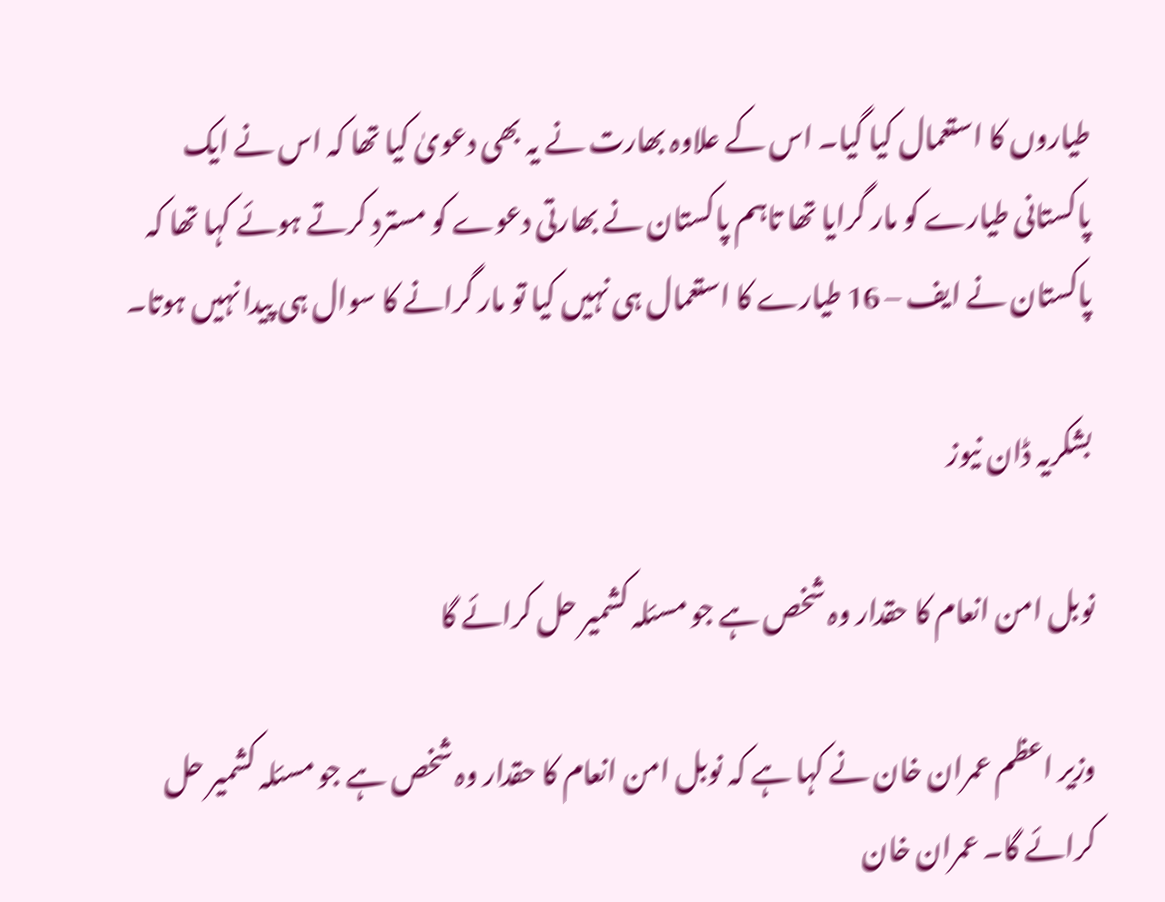طیاروں کا استعمال کیا گیا۔ اس کے علاوہ بھارت نے یہ بھی دعویٰ کیا تھا کہ اس نے ایک پاکستانی طیارے کو مار گرایا تھا تاہم پاکستان نے بھارتی دعوے کو مسترد کرتے ہوئے کہا تھا کہ پاکستان نے ایف – 16 طیارے کا استعمال ہی نہیں کیا تو مار گرانے کا سوال ہی پیدا نہیں ہوتا۔

بشکریہ ڈان نیوز

نوبل امن انعام کا حقدار وہ شخص ہے جو مسئلہ کشمیر حل کرائے گا

وزیر اعظم عمران خان نے کہا ہے کہ نوبل امن انعام کا حقدار وہ شخص ہے جو مسئلہ کشمیر حل کرائے گا۔ عمران خان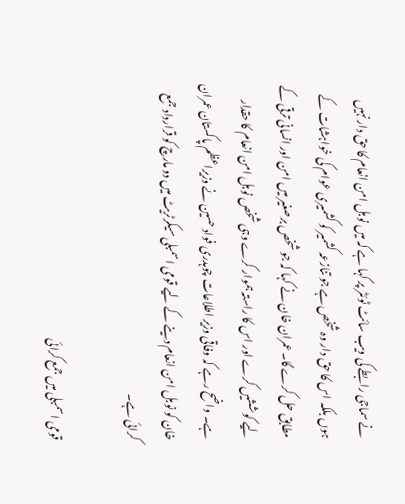نے سماجی رابطے کی ویب سائٹ ٹوئٹر پر کہا ہے کہ میں نوبل امن انعام کا حق دار نہیں ہوں بلکہ اس کا حق دار وہ شخص ہے جو تنازعہ کشمیر کو کشمیری عوام کی خواہشات کے مطابق حل کرے گا۔ عمران خان نے کہا کہ جو شخص برصغیر میں امن اور انسانی ترقی کے لیے کوششیں کرے اور اس کا راستہ ہموار کرے وہی شخص نوبل امن انعام کا حقدار ہے۔ واضح رہے کہ وفاقی وزیر اطلاعات چوہدری فواد حسین نے وزیراعظم پاکستان عمران خان کو نوبل امن انعام دینے کے لیے قومی اسمبلی سیکرٹریٹ میں دو مارچ کو قرارداد جمع کرائی ہے۔

قومی اسمبلی میں جمع کرائی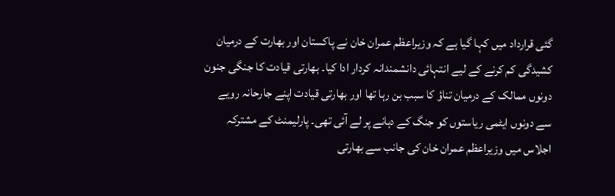گئی قرارداد میں کہا گیا ہے کہ وزیراعظم عمران خان نے پاکستان اور بھارت کے درمیان کشیدگی کم کرنے کے لیے انتہائی دانشمندانہ کردار ادا کیا۔ بھارتی قیادت کا جنگی جنون دونوں ممالک کے درمیان تناؤ کا سبب بن رہا تھا اور بھارتی قیادت اپنے جارحانہ رویے سے دونوں ایٹمی ریاستوں کو جنگ کے دہانے پر لے آئی تھی۔ پارلیمنٹ کے مشترکہ اجلاس میں وزیراعظم عمران خان کی جانب سے بھارتی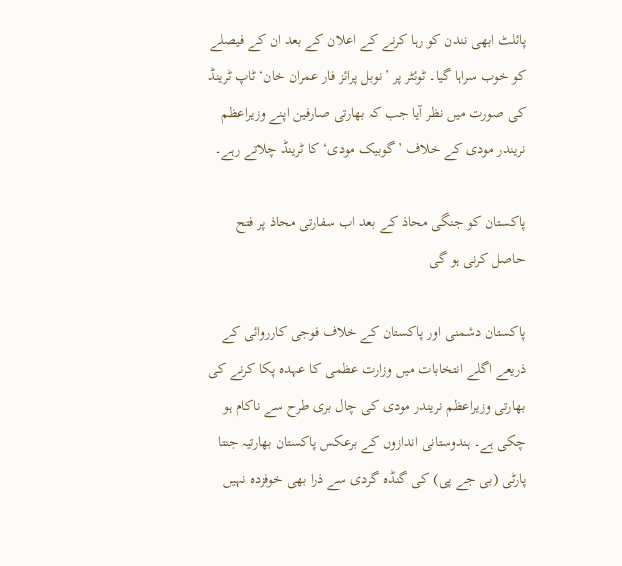پائلٹ ابھی نندن کو رہا کرنے کے اعلان کے بعد ان کے فیصلے کو خوب سراہا گیا۔ ٹوئٹر پر ’نوبل پرائز فار عمران خان‘ ٹاپ ٹرینڈ کی صورت میں نظر آیا جب کہ بھارتی صارفین اپنے وزیراعظم نریندر مودی کے خلاف ’گوبیک مودی‘ کا ٹرینڈ چلاتے رہے۔

پاکستان کو جنگی محاذ کے بعد اب سفارتی محاذ پر فتح حاصل کرنی ہو گی

پاکستان دشمنی اور پاکستان کے خلاف فوجی کارروائی کے ذریعے اگلے انتخابات میں وزارت عظمی کا عہدہ پکا کرنے کی بھارتی وزیراعظم نریندر مودی کی چال بری طرح سے ناکام ہو چکی ہے۔ ہندوستانی اندازوں کے برعکس پاکستان بھارتیہ جنتا پارٹی (بی جے پی) کی گنڈہ گردی سے ذرا بھی خوفزدہ نہیں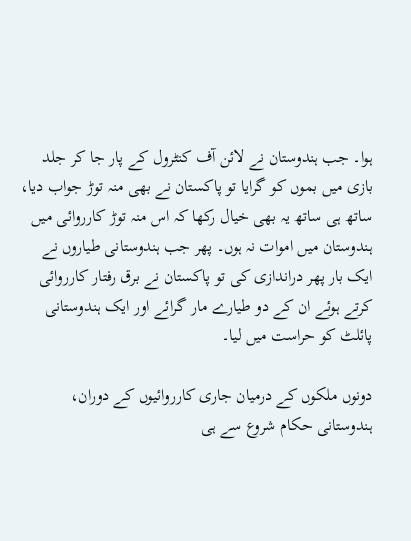ہوا۔ جب ہندوستان نے لائن آف کنٹرول کے پار جا کر جلد بازی میں بموں کو گرایا تو پاکستان نے بھی منہ توڑ جواب دیا، ساتھ ہی ساتھ یہ بھی خیال رکھا کہ اس منہ توڑ کارروائی میں ہندوستان میں اموات نہ ہوں۔ پھر جب ہندوستانی طیاروں نے ایک بار پھر دراندازی کی تو پاکستان نے برق رفتار کارروائی کرتے ہوئے ان کے دو طیارے مار گرائے اور ایک ہندوستانی پائلٹ کو حراست میں لیا۔

دونوں ملکوں کے درمیان جاری کارروائیوں کے دوران، ہندوستانی حکام شروع سے ہی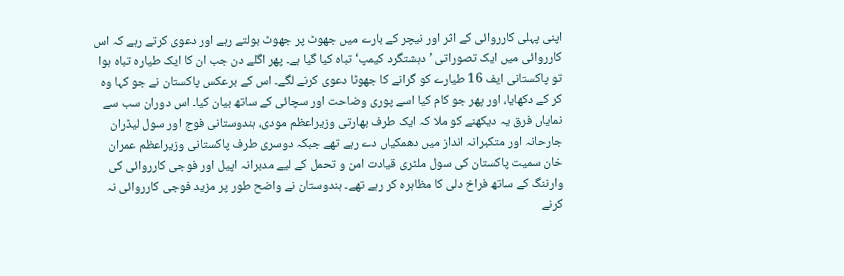اپنی پہلی کارروائی کے اثر اور نیچر کے بارے میں جھوٹ پر جھوٹ بولتے رہے اور دعوی کرتے رہے کہ اس کارروائی میں ایک تصوراتی ’دہشتگرد کیمپ‘ تباہ کیا گیا ہے۔ پھر اگلے دن جب ان کا ایک طیارہ تباہ ہوا تو پاکستانی ایف 16 طیارے کو گرانے کا جھوٹا دعوی کرنے لگے۔ اس کے برعکس پاکستان نے جو کہا وہ کر کے دکھایا، اور پھر جو کام کیا اسے پوری وضاحت اور سچائی کے ساتھ بیان کیا۔ اس دوران سب سے نمایاں فرق یہ دیکھنے کو ملا کہ ایک طرف بھارتی وزیراعظم مودی، ہندوستانی فوج اور سول لیڈران جارحانہ اور متکبرانہ انداز میں دھمکیاں دے رہے تھے جبکہ دوسری طرف پاکستانی وزیراعظم عمران خان سمیت پاکستان کی سول ملٹری قیادت امن و تحمل کے لیے مدبرانہ اپیل اور فوجی کارروائی کی وارننگ کے ساتھ فراخ دلی کا مظاہرہ کر رہے تھے۔ ہندوستان نے واضح طور پر مزید فوجی کارروائی نہ کرنے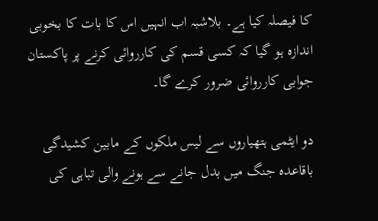کا فیصلہ کیا ہے۔ بلاشبہ اب انہیں اس کا بات کا بخوبی اندازہ ہو گیا کہ کسی قسم کی کارروائی کرنے پر پاکستان جوابی کارروائی ضرور کرے گا۔

دو ایٹمی ہتھیاروں سے لیس ملکوں کے مابین کشیدگی باقاعدہ جنگ میں بدل جانے سے ہونے والی تباہی کی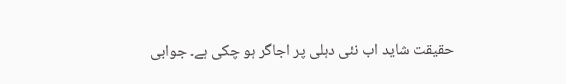حقیقت شاید اب نئی دہلی پر اجاگر ہو چکی ہے۔ جوابی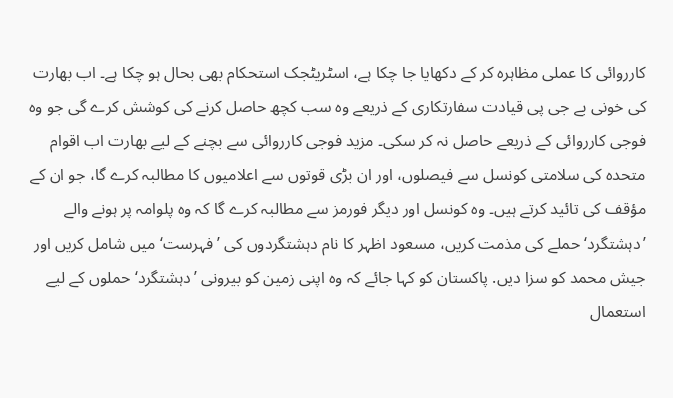کارروائی کا عملی مظاہرہ کر کے دکھایا جا چکا ہے، اسٹریٹجک استحکام بھی بحال ہو چکا ہے۔ اب بھارت کی خونی بے جی پی قیادت سفارتکاری کے ذریعے وہ سب کچھ حاصل کرنے کی کوشش کرے گی جو وہ فوجی کارروائی کے ذریعے حاصل نہ کر سکی۔ مزید فوجی کارروائی سے بچنے کے لیے بھارت اب اقوام متحدہ کی سلامتی کونسل سے فیصلوں، اور ان بڑی قوتوں سے اعلامیوں کا مطالبہ کرے گا، جو ان کے مؤقف کی تائید کرتے ہیں۔ وہ کونسل اور دیگر فورمز سے مطالبہ کرے گا کہ وہ پلوامہ پر ہونے والے ’دہشتگرد‘ حملے کی مذمت کریں، مسعود اظہر کا نام دہشتگردوں کی ’فہرست‘ میں شامل کریں اور جیش محمد کو سزا دیں. پاکستان کو کہا جائے کہ وہ اپنی زمین کو بیرونی ’دہشتگرد‘ حملوں کے لیے استعمال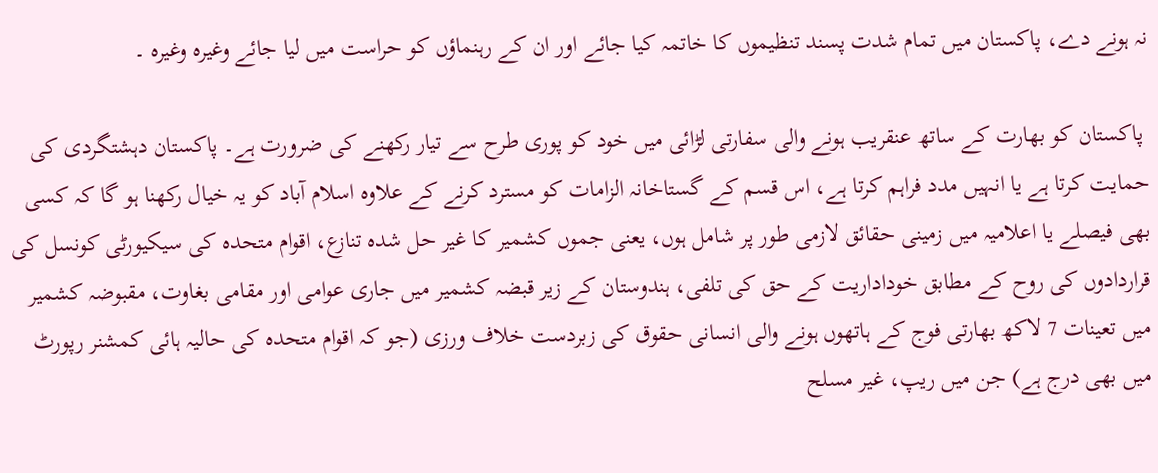نہ ہونے دے، پاکستان میں تمام شدت پسند تنظیموں کا خاتمہ کیا جائے اور ان کے رہنماؤں کو حراست میں لیا جائے وغیرہ وغیرہ ۔

 پاکستان کو بھارت کے ساتھ عنقریب ہونے والی سفارتی لڑائی میں خود کو پوری طرح سے تیار رکھنے کی ضرورت ہے۔ پاکستان دہشتگردی کی حمایت کرتا ہے یا انہیں مدد فراہم کرتا ہے، اس قسم کے گستاخانہ الزامات کو مسترد کرنے کے علاوہ اسلام آباد کو یہ خیال رکھنا ہو گا کہ کسی بھی فیصلے یا اعلامیہ میں زمینی حقائق لازمی طور پر شامل ہوں، یعنی جموں کشمیر کا غیر حل شدہ تنازع، اقوام متحدہ کی سیکیورٹی کونسل کی قراردادوں کی روح کے مطابق خوداداریت کے حق کی تلفی، ہندوستان کے زیر قبضہ کشمیر میں جاری عوامی اور مقامی بغاوت، مقبوضہ کشمیر میں تعینات 7 لاکھ بھارتی فوج کے ہاتھوں ہونے والی انسانی حقوق کی زبردست خلاف ورزی (جو کہ اقوام متحدہ کی حالیہ ہائی کمشنر رپورٹ میں بھی درج ہے) جن میں ریپ، غیر مسلح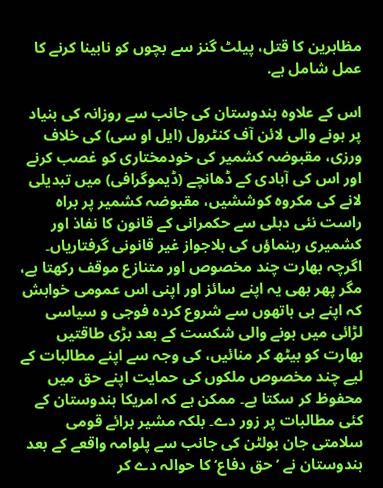مظاہرین کا قتل، پیلٹ گنز سے بچوں کو نابینا کرنے کا عمل شامل ہے.

اس کے علاوہ ہندوستان کی جانب سے روزانہ کی بنیاد پر ہونے والی لائن آف کنٹرول (ایل او سی) کی خلاف ورزی، مقبوضہ کشمیر کی خودمختاری کو غصب کرنے اور اس کی آبادی کے ڈھانچے (ڈیموگرافی) میں تبدیلی لانے کی مکروہ کوششیں، مقبوضہ کشمیر پر براہ راست نئی دہلی سے حکمرانی کے قانون کا نفاذ اور کشمیری رہنماؤں کی بلاجواز غیر قانونی گرفتاریاں۔ اگرچہ بھارت چند مخصوص اور متنازع موقف رکھتا ہے، مگر پھر بھی یہ اپنے سائز اور اپنی اس عمومی خواہش کہ اپنے ہی ہاتھوں سے شروع کردہ فوجی و سیاسی لڑائی میں ہونے والی شکست کے بعد بڑی طاقتیں بھارت کو بیٹھ کر منائیں، کی وجہ سے اپنے مطالبات کے لیے چند مخصوص ملکوں کی حمایت اپنے حق میں محفوظ کر سکتا ہے۔ ممکن ہے کہ امریکا ہندوستان کے کئی مطالبات پر زور دے۔ بلکہ مشیر برائے قومی سلامتی جان بولٹن کی جانب سے پلوامہ واقعے کے بعد ہندوستان نے ’حق دفاع‘ کا حوالہ دے کر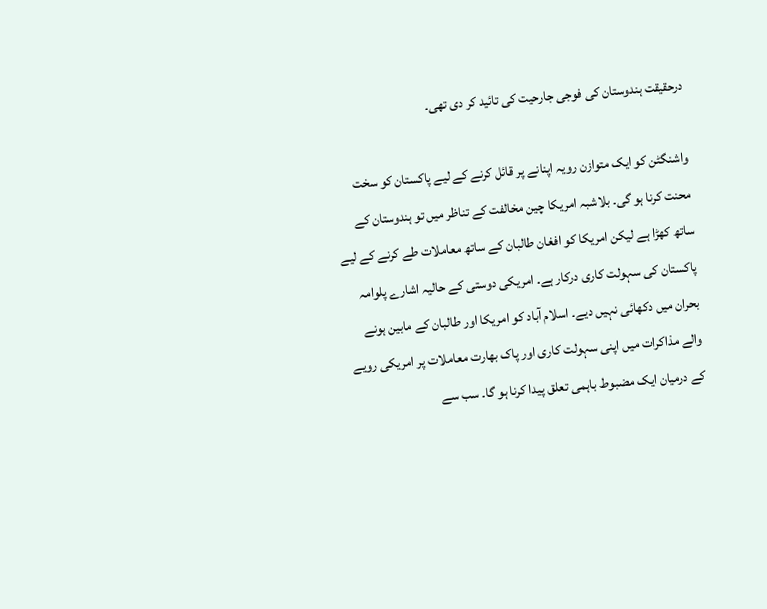درحقیقت ہندوستان کی فوجی جارحیت کی تائید کر دی تھی۔

واشنگٹن کو ایک متوازن رویہ اپنانے پر قائل کرنے کے لیے پاکستان کو سخت محنت کرنا ہو گی۔ بلاشبہ امریکا چین مخالفت کے تناظر میں تو ہندوستان کے ساتھ کھڑا ہے لیکن امریکا کو افغان طالبان کے ساتھ معاملات طے کرنے کے لیے پاکستان کی سہولت کاری درکار ہے۔ امریکی دوستی کے حالیہ اشارے پلوامہ بحران میں دکھائی نہیں دیے۔ اسلام آباد کو امریکا اور طالبان کے مابین ہونے والے مذاکرات میں اپنی سہولت کاری اور پاک بھارت معاملات پر امریکی رویے کے درمیان ایک مضبوط باہمی تعلق پیدا کرنا ہو گا۔ سب سے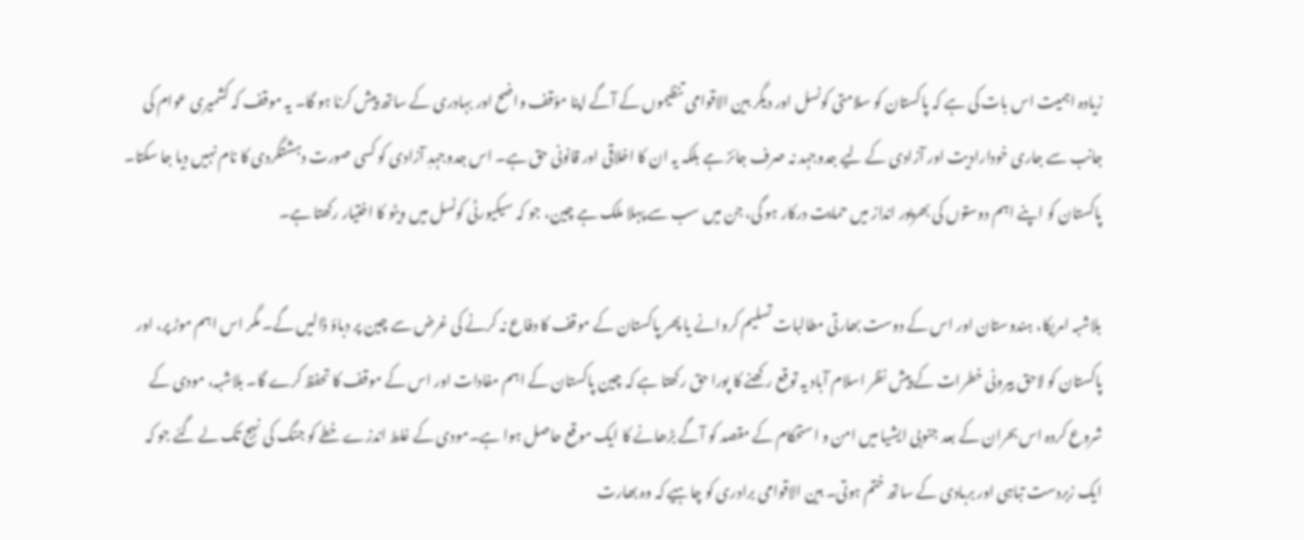زیادہ اہمیت اس بات کی ہے کہ پاکستان کو سلامتی کونسل اور دیگر بین الاقوامی تنظیموں کے آگے اپنا مؤقف واضح اور بہادری کے ساتھ پیش کرنا ہو گا۔ یہ موقف کہ کشمیری عوام کی جانب سے جاری خودارادیت اور آزادی کے لیے جدوجہد نہ صرف جائز ہے بلکہ یہ ان کا اخلاقی اور قانونی حق ہے۔ اس جدوجہدِ آزادی کو کسی صورت دہشتگردی کا نام نہیں دیا جا سکتا۔ پاکستان کو اپنے اہم دوستوں کی بھرپور انداز میں حمایت درکار ہو گی، جن میں سب سے پہلا ملک ہے چین، جو کہ سیکیورٹی کونسل میں ویٹو کا اختیار رکھتا ہے۔

بلاشبہ امریکا، ہندوستان اور اس کے دوست بھارتی مطالبات تسلیم کروانے یا پھر پاکستان کے موقف کا دفاع نہ کرنے کی غرض سے چین پر دباؤ ڈالیں گے۔ مگر اس اہم موڑ پر، اور پاکستان کو لاحق بیرونی خطرات کے پیش نظر اسلام آباد یہ توقع رکھنے کا پورا حق رکھتا ہے کہ چین پاکستان کے اہم مفادات اور اس کے موقف کا تحفظ کرے گا۔ بلاشبہ، مودی کے شروع کردہ اس بحران کے بعد جنوبی ایشیا میں امن و استحکام کے مقصد کو آگے بڑھانے کا ایک موقع حاصل ہوا ہے۔مودی کے غلط اندزے خطے کو جنگ کی نہج تک لے گئے جو کہ ایک زبردست تباہی اور بربادی کے ساتھ ختم ہوتی۔ بین الاقوامی برادری کو چاہیے کہ وہ بھارت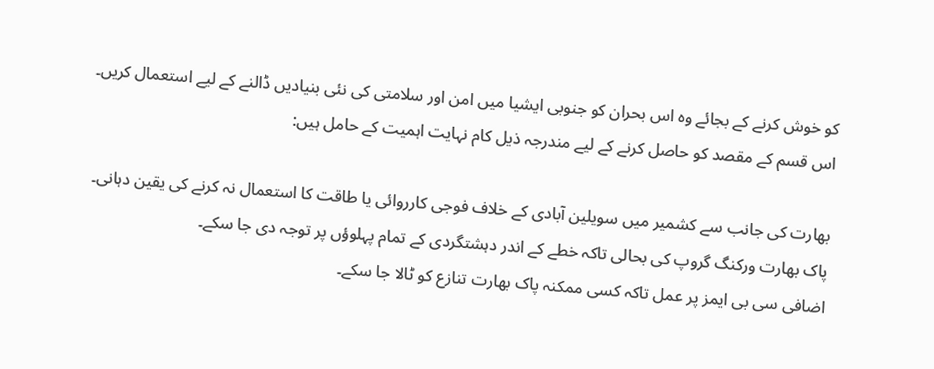کو خوش کرنے کے بجائے وہ اس بحران کو جنوبی ایشیا میں امن اور سلامتی کی نئی بنیادیں ڈالنے کے لیے استعمال کریں۔ اس قسم کے مقصد کو حاصل کرنے کے لیے مندرجہ ذیل کام نہایت اہمیت کے حامل ہیں:

بھارت کی جانب سے کشمیر میں سویلین آبادی کے خلاف فوجی کارروائی یا طاقت کا استعمال نہ کرنے کی یقین دہانی۔
پاک بھارت ورکنگ گروپ کی بحالی تاکہ خطے کے اندر دہشتگردی کے تمام پہلوؤں پر توجہ دی جا سکے۔
اضافی سی بی ایمز پر عمل تاکہ کسی ممکنہ پاک بھارت تنازع کو ٹالا جا سکے۔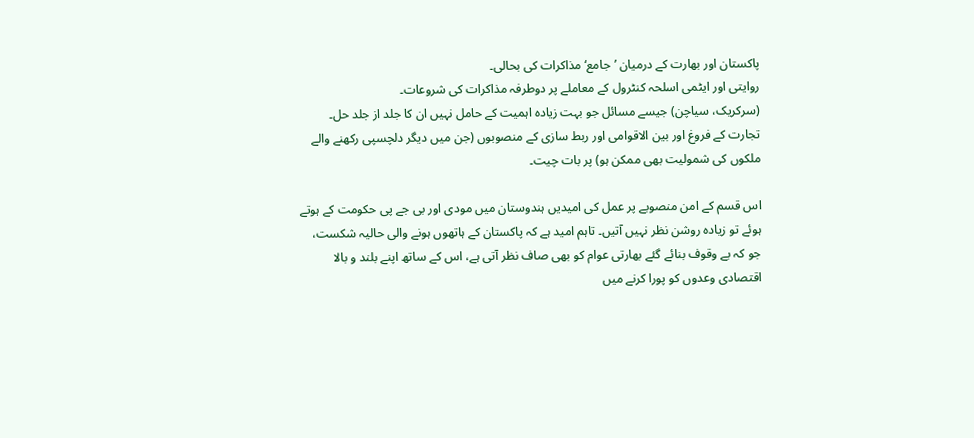پاکستان اور بھارت کے درمیان ’جامع‘ مذاکرات کی بحالی۔
روایتی اور ایٹمی اسلحہ کنٹرول کے معاملے پر دوطرفہ مذاکرات کی شروعات۔
(سرکریک، سیاچن) جیسے مسائل جو بہت زیادہ اہمیت کے حامل نہیں ان کا جلد از جلد حل۔
تجارت کے فروغ اور بین الاقوامی اور ربط سازی کے منصوبوں (جن میں دیگر دلچسپی رکھنے والے ملکوں کی شمولیت بھی ممکن ہو) پر بات چیت۔

اس قسم کے امن منصوبے پر عمل کی امیدیں ہندوستان میں مودی اور بی جے پی حکومت کے ہوتے ہوئے تو زیادہ روشن نظر نہیں آتیں۔ تاہم امید ہے کہ پاکستان کے ہاتھوں ہونے والی حالیہ شکست، جو کہ بے وقوف بنائے گئے بھارتی عوام کو بھی صاف نظر آتی ہے، اس کے ساتھ اپنے بلند و بالا اقتصادی وعدوں کو پورا کرنے میں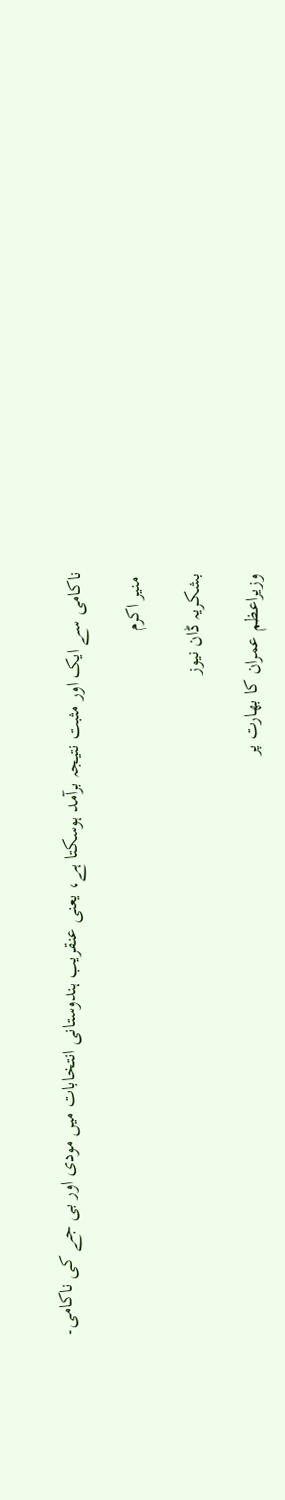ناکامی سے ایک اور مثبت نتیجہ برآمد ہوسکتا ہے، یعنی عنقریب ہندوستانی انتخابات میں مودی اور بی جے کی ناکامی۔

 منیر اکرم

بشکریہ ڈان نیوز

وزیراعظم عمران کا بھارت پر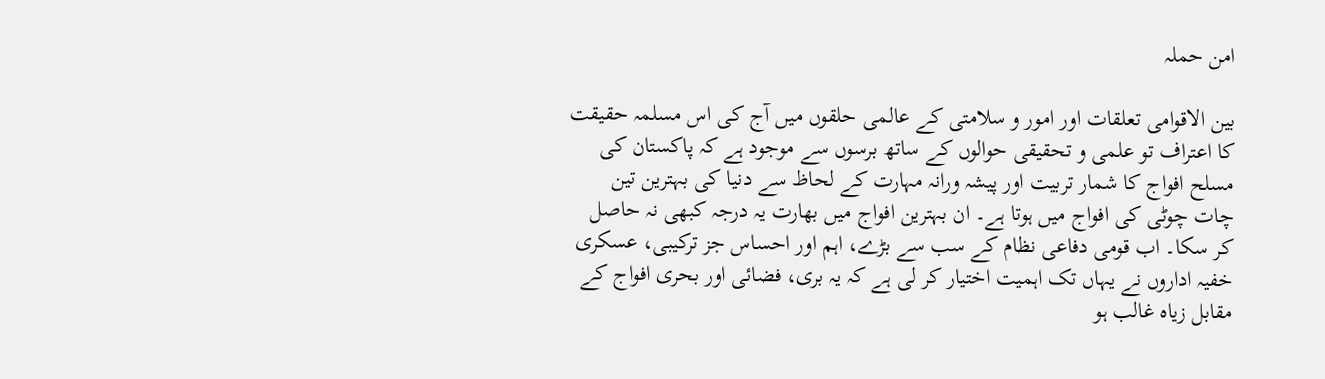امن حملہ

بین الاقوامی تعلقات اور امور و سلامتی کے عالمی حلقوں میں آج کی اس مسلمہ حقیقت کا اعتراف تو علمی و تحقیقی حوالوں کے ساتھ برسوں سے موجود ہے کہ پاکستان کی مسلح افواج کا شمار تربیت اور پیشہ ورانہ مہارت کے لحاظ سے دنیا کی بہترین تین چات چوٹی کی افواج میں ہوتا ہے۔ ان بہترین افواج میں بھارت یہ درجہ کبھی نہ حاصل کر سکا۔ اب قومی دفاعی نظام کے سب سے بڑے، اہم اور احساس جز ترکیبی، عسکری خفیہ اداروں نے یہاں تک اہمیت اختیار کر لی ہے کہ یہ بری، فضائی اور بحری افواج کے مقابل زیاہ غالب ہو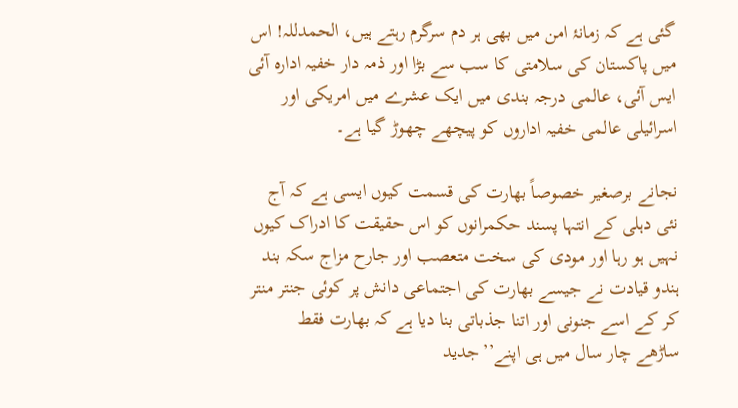گئی ہے کہ زمانۂ امن میں بھی ہر دم سرگرم رہتے ہیں، الحمدللہ! اس میں پاکستان کی سلامتی کا سب سے بڑا اور ذمہ دار خفیہ ادارہ آئی ایس آئی، عالمی درجہ بندی میں ایک عشرے میں امریکی اور اسرائیلی عالمی خفیہ اداروں کو پیچھے چھوڑ گیا ہے۔

نجانے برصغیر خصوصاً بھارت کی قسمت کیوں ایسی ہے کہ آج نئی دہلی کے انتہا پسند حکمرانوں کو اس حقیقت کا ادراک کیوں نہیں ہو رہا اور مودی کی سخت متعصب اور جارح مزاج سکہ بند ہندو قیادت نے جیسے بھارت کی اجتماعی دانش پر کوئی جنتر منتر کر کے اسے جنونی اور اتنا جذباتی بنا دیا ہے کہ بھارت فقط ساڑھے چار سال میں ہی اپنے’’جدید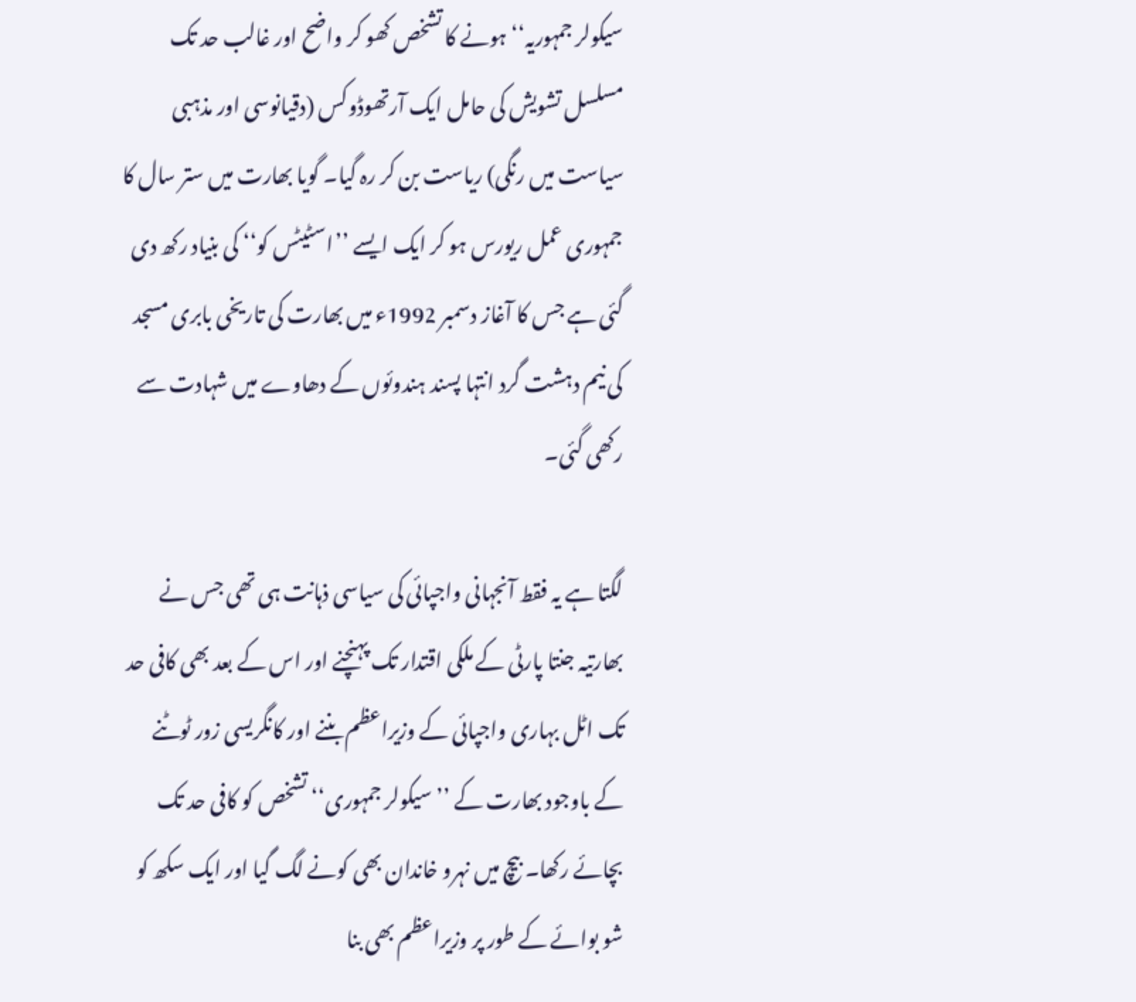سیکولر جمہوریہ‘‘ ہونے کا تشخص کھو کر واضح اور غالب حد تک مسلسل تشویش کی حامل ایک آرتھوڈوکس (دقیانوسی اور مذہبی سیاست میں رنگی) ریاست بن کر رہ گیا۔ گویا بھارت میں ستر سال کا جمہوری عمل ریورس ہو کر ایک ایسے ’’اسٹیٹس کو‘‘ کی بنیاد رکھ دی گئی ہے جس کا آغاز دسمبر 1992ء میں بھارت کی تاریخی بابری مسجد کی نیم دہشت گرد انتہا پسند ہندوئوں کے دھاوے میں شہادت سے رکھی گئی۔

لگتا ہے یہ فقط آنجہانی واجپائی کی سیاسی ذہانت ہی تھی جس نے بھارتیہ جنتا پارٹی کے ملکی اقتدار تک پہنچنے اور اس کے بعد بھی کافی حد تک اٹل بہاری واجپائی کے وزیراعظم بننے اور کانگریسی زور ٹوٹنے کے باوجود بھارت کے ’’سیکولر جمہوری‘‘ تشخص کو کافی حد تک بچائے رکھا۔ بیچ میں نہرو خاندان بھی کونے لگ گیا اور ایک سکھ کو شو بوائے کے طور پر وزیراعظم بھی بنا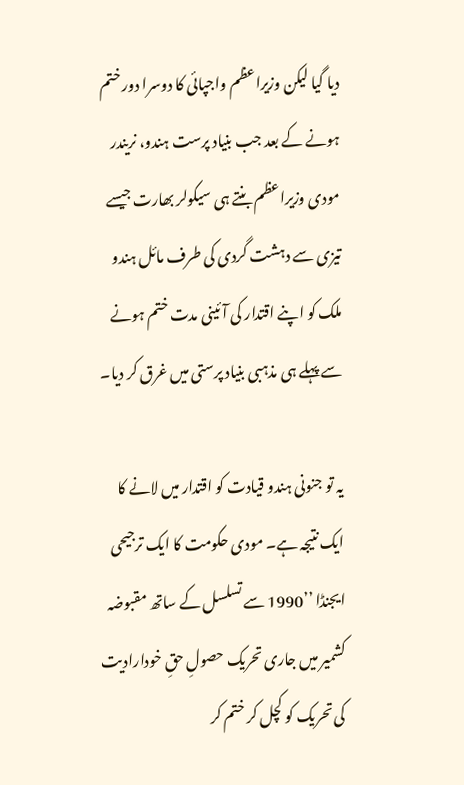دیا گیا لیکن وزیراعظم واجپائی کا دوسرا دور ختم ہونے کے بعد جب بنیاد پرست ہندو، نریندر مودی وزیراعظم بنتے ہی سیکولر بھارت جیسے تیزی سے دہشت گردی کی طرف مائل ہندو ملک کو اپنے اقتدار کی آئینی مدت ختم ہونے سے پہلے ہی مذہبی بنیاد پرستی میں غرق کر دیا۔

یہ تو جنونی ہندو قیادت کو اقتدار میں لانے کا ایک نتیجہ ہے۔ مودی حکومت کا ایک ترجیحی ایجنڈا ’’1990 سے تسلسل کے ساتھ مقبوضہ کشمیر میں جاری تحریک حصولِ حقِ خودارادیت کی تحریک کو کچل کر ختم کر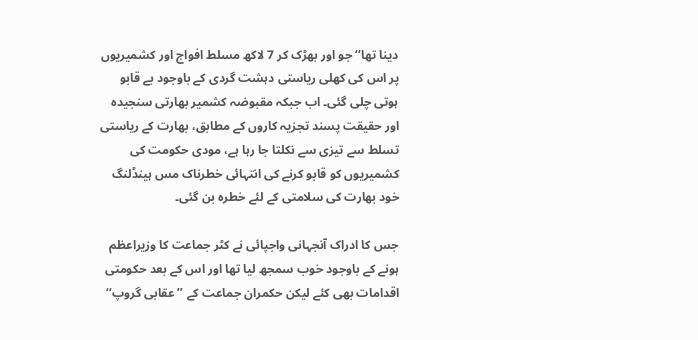دینا تھا‘‘ جو اور بھڑک کر 7 لاکھ مسلط افواج اور کشمیریوں پر اس کی کھلی ریاستی دہشت گردی کے باوجود بے قابو ہوتی چلی گئی۔ اب جبکہ مقبوضہ کشمیر بھارتی سنجیدہ اور حقیقت پسند تجزیہ کاروں کے مطابق، بھارت کے ریاستی تسلط سے تیزی سے نکلتا جا رہا ہے، مودی حکومت کی کشمیریوں کو قابو کرنے کی انتہائی خطرناک مس ہینڈلنگ خود بھارت کی سلامتی کے لئے خطرہ بن گئی۔

جس کا ادراک آنجہانی واجپائی نے کٹر جماعت کا وزیراعظم ہونے کے باوجود خوب سمجھ لیا تھا اور اس کے بعد حکومتی اقدامات بھی کئے لیکن حکمران جماعت کے ’’عقابی گروپ‘‘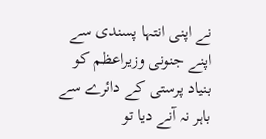نے اپنی انتہا پسندی سے اپنے جنونی وزیراعظم کو بنیاد پرستی کے دائرے سے باہر نہ آنے دیا تو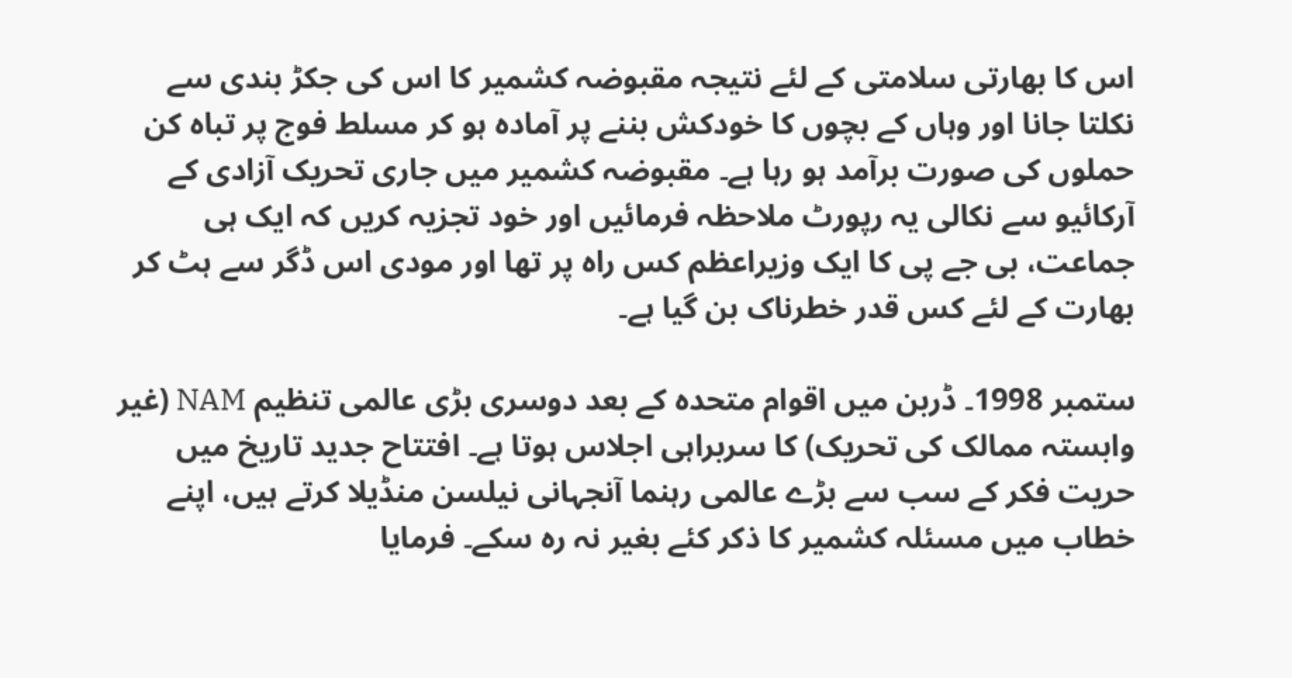اس کا بھارتی سلامتی کے لئے نتیجہ مقبوضہ کشمیر کا اس کی جکڑ بندی سے نکلتا جانا اور وہاں کے بچوں کا خودکش بننے پر آمادہ ہو کر مسلط فوج پر تباہ کن حملوں کی صورت برآمد ہو رہا ہے۔ مقبوضہ کشمیر میں جاری تحریک آزادی کے آرکائیو سے نکالی یہ رپورٹ ملاحظہ فرمائیں اور خود تجزیہ کریں کہ ایک ہی جماعت، بی جے پی کا ایک وزیراعظم کس راہ پر تھا اور مودی اس ڈگر سے ہٹ کر بھارت کے لئے کس قدر خطرناک بن گیا ہے۔

ستمبر 1998۔ ڈربن میں اقوام متحدہ کے بعد دوسری بڑی عالمی تنظیم NAM (غیر وابستہ ممالک کی تحریک) کا سربراہی اجلاس ہوتا ہے۔ افتتاح جدید تاریخ میں حریت فکر کے سب سے بڑے عالمی رہنما آنجہانی نیلسن منڈیلا کرتے ہیں، اپنے خطاب میں مسئلہ کشمیر کا ذکر کئے بغیر نہ رہ سکے۔ فرمایا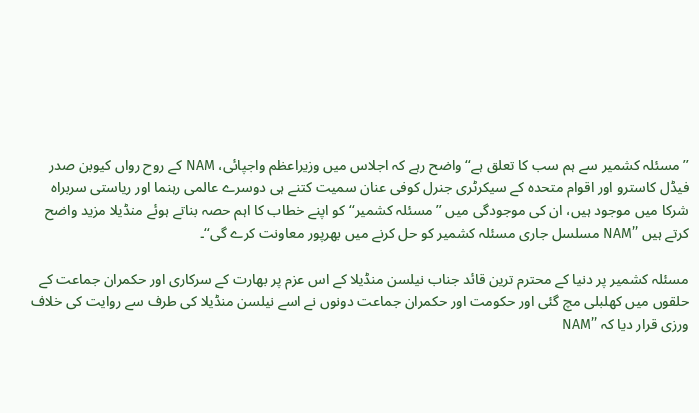’’مسئلہ کشمیر سے ہم سب کا تعلق ہے‘‘ واضح رہے کہ اجلاس میں وزیراعظم واجپائی، NAM کے روح رواں کیوبن صدر فیڈل کاسترو اور اقوام متحدہ کے سیکرٹری جنرل کوفی عنان سمیت کتنے ہی دوسرے عالمی رہنما اور ریاستی سربراہ شرکا میں موجود ہیں، ان کی موجودگی میں ’’مسئلہ کشمیر‘‘ کو اپنے خطاب کا اہم حصہ بناتے ہوئے منڈیلا مزید واضح کرتے ہیں ’’NAM مسلسل جاری مسئلہ کشمیر کو حل کرنے میں بھرپور معاونت کرے گی‘‘۔

مسئلہ کشمیر پر دنیا کے محترم ترین قائد جناب نیلسن منڈیلا کے اس عزم پر بھارت کے سرکاری اور حکمران جماعت کے حلقوں میں کھلبلی مچ گئی اور حکومت اور حکمران جماعت دونوں نے اسے نیلسن منڈیلا کی طرف سے روایت کی خلاف ورزی قرار دیا کہ ’’NAM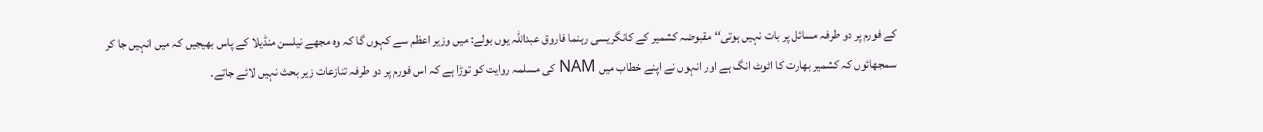کے فورم پر دو طرفہ مسائل پر بات نہیں ہوتی‘‘ مقبوضہ کشمیر کے کانگریسی رہنما فاروق عبداللہ یوں بولے: میں وزیر اعظم سے کہوں گا کہ وہ مجھے نیلسن منڈیلا کے پاس بھیجیں کہ میں انہیں جا کر سمجھائوں کہ کشمیر بھارت کا اٹوٹ انگ ہے اور انہوں نے اپنے خطاب میں NAM کی مسلمہ روایت کو توڑا ہے کہ اس فورم پر دو طرفہ تنازعات زیر بحث نہیں لائے جاتے۔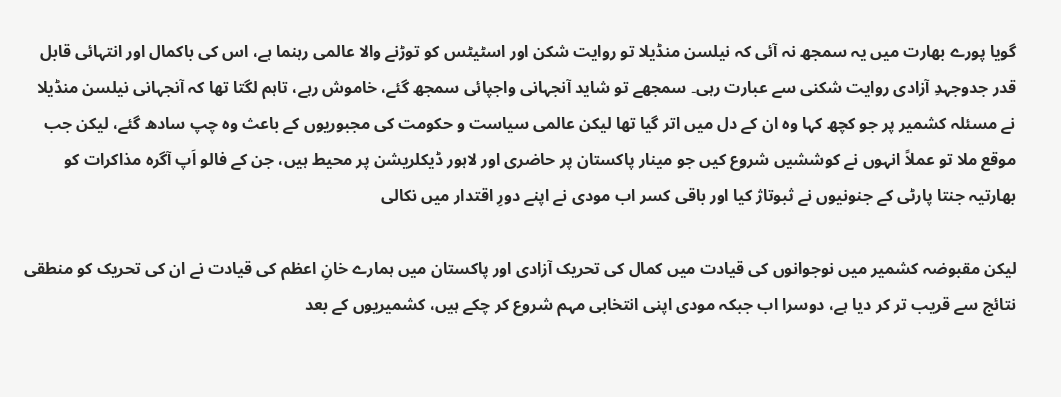گویا پورے بھارت میں یہ سمجھ نہ آئی کہ نیلسن منڈیلا تو روایت شکن اور اسٹیٹس کو توڑنے والا عالمی رہنما ہے، اس کی باکمال اور انتہائی قابل قدر جدوجہدِ آزادی روایت شکنی سے عبارت رہی۔ سمجھے تو شاید آنجہانی واجپائی سمجھ گئے، خاموش رہے، تاہم لگتا تھا کہ آنجہانی نیلسن منڈیلا نے مسئلہ کشمیر پر جو کچھ کہا وہ ان کے دل میں اتر گیا تھا لیکن عالمی سیاست و حکومت کی مجبوریوں کے باعث وہ چپ سادھ گئے، لیکن جب موقع ملا تو عملاً انہوں نے کوششیں شروع کیں جو مینار پاکستان پر حاضری اور لاہور ڈیکلریشن پر محیط ہیں، جن کے فالو اَپ آگرہ مذاکرات کو بھارتیہ جنتا پارٹی کے جنونیوں نے ثبوتاژ کیا اور باقی کسر اب مودی نے اپنے دورِ اقتدار میں نکالی

لیکن مقبوضہ کشمیر میں نوجوانوں کی قیادت میں کمال کی تحریک آزادی اور پاکستان میں ہمارے خانِ اعظم کی قیادت نے ان کی تحریک کو منطقی نتائج سے قریب تر کر دیا ہے، دوسرا اب جبکہ مودی اپنی انتخابی مہم شروع کر چکے ہیں، کشمیریوں کے بعد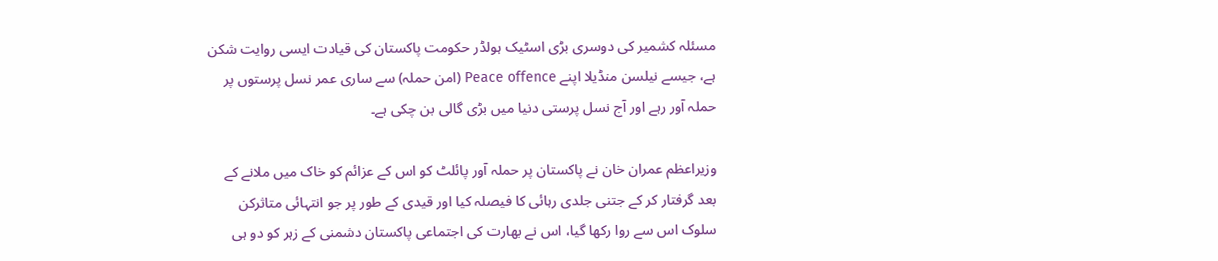مسئلہ کشمیر کی دوسری بڑی اسٹیک ہولڈر حکومت پاکستان کی قیادت ایسی روایت شکن ہے، جیسے نیلسن منڈیلا اپنے Peace offence (امن حملہ) سے ساری عمر نسل پرستوں پر حملہ آور رہے اور آج نسل پرستی دنیا میں بڑی گالی بن چکی ہے۔

وزیراعظم عمران خان نے پاکستان پر حملہ آور پائلٹ کو اس کے عزائم کو خاک میں ملانے کے بعد گرفتار کر کے جتنی جلدی رہائی کا فیصلہ کیا اور قیدی کے طور پر جو انتہائی متاثرکن سلوک اس سے روا رکھا گیا، اس نے بھارت کی اجتماعی پاکستان دشمنی کے زہر کو دو ہی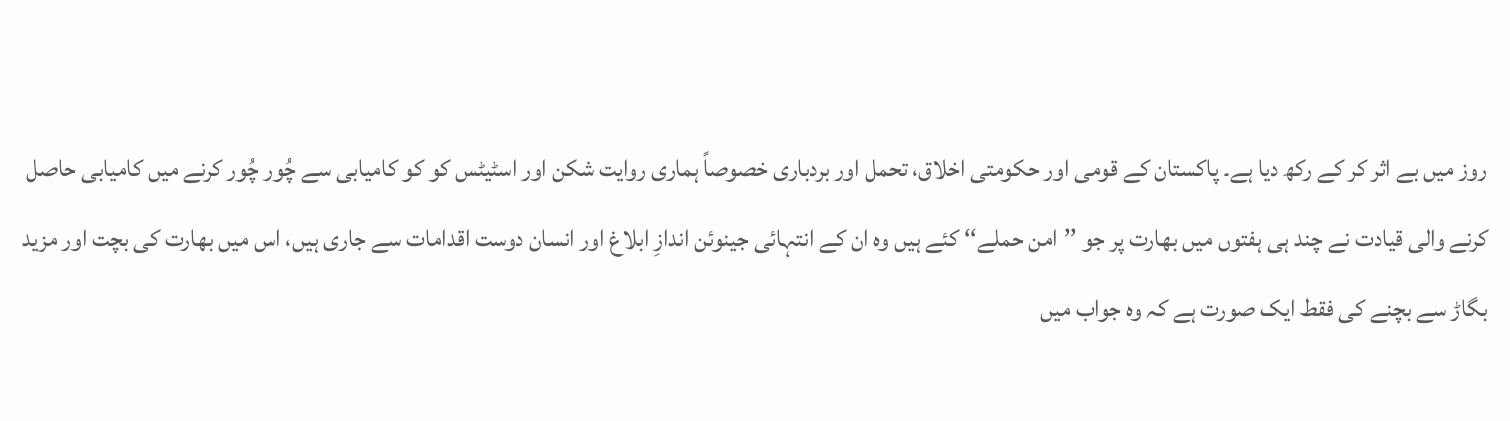روز میں بے اثر کر کے رکھ دیا ہے۔ پاکستان کے قومی اور حکومتی اخلاق، تحمل اور بردباری خصوصاً ہماری روایت شکن اور اسٹیٹس کو کو کامیابی سے چُور چُور کرنے میں کامیابی حاصل کرنے والی قیادت نے چند ہی ہفتوں میں بھارت پر جو ’’امن حملے‘‘ کئے ہیں وہ ان کے انتہائی جینوئن اندازِ ابلاغ اور انسان دوست اقدامات سے جاری ہیں، اس میں بھارت کی بچت اور مزید بگاڑ سے بچنے کی فقط ایک صورت ہے کہ وہ جواب میں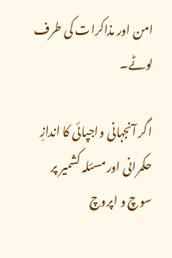امن اور مذاکرات کی طرف لوٹے۔

اگر آنجہانی واجپائی کا اندازِ حکمرانی اور مسئلہ کشمیر پر سوچ و اپروچ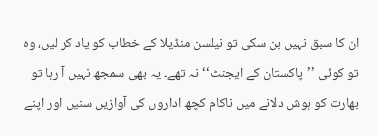ان کا سبق نہیں بن سکی تو نیلسن منڈیلا کے خطاب کو یاد کر لیں، وہ تو کوئی ’’پاکستان کے ایجنٹ‘‘ نہ تھے۔ یہ بھی سمجھ نہیں آ رہا تو بھارت کو ہوش دلانے میں ناکام کچھ اداروں کی آوازیں سنیں اور اپنے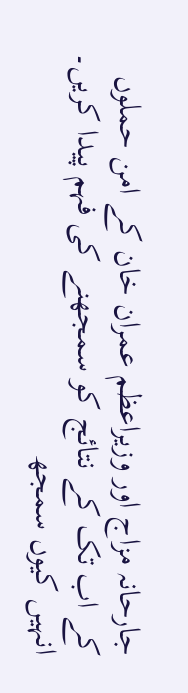جارحانہ مزاج اور وزیراعظم عمران خان کے امن حملوں کے اب تک کے نتائج کو سمجھنے کی فہم پیدا کریں۔ انہیں کیوں سمجھ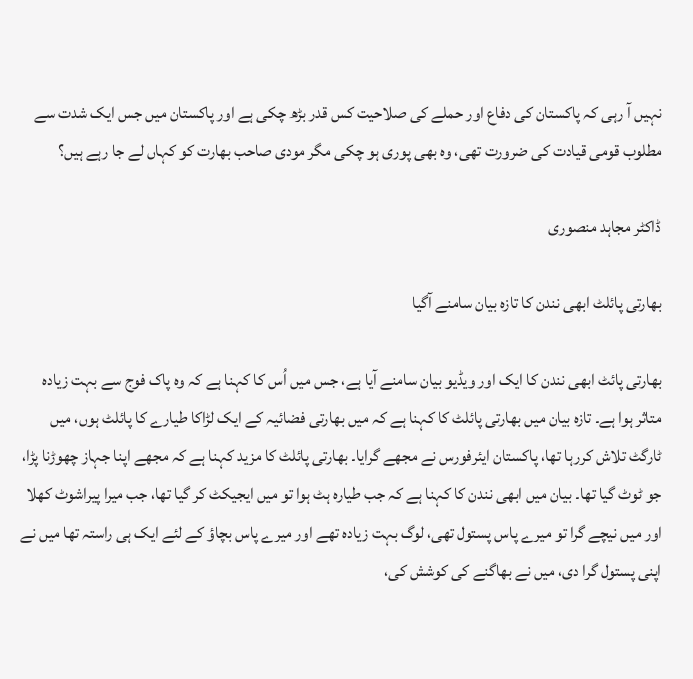نہیں آ رہی کہ پاکستان کی دفاع اور حملے کی صلاحیت کس قدر بڑھ چکی ہے اور پاکستان میں جس ایک شدت سے مطلوب قومی قیادت کی ضرورت تھی، وہ بھی پوری ہو چکی مگر مودی صاحب بھارت کو کہاں لے جا رہے ہیں؟

ڈاکٹر مجاہد منصوری

بھارتی پائلٹ ابھی نندن کا تازہ بیان سامنے آگیا

بھارتی پائٹ ابھی نندن کا ایک اور ویڈیو بیان سامنے آیا ہے، جس میں اُس کا کہنا ہے کہ وہ پاک فوج سے بہت زیادہ متاثر ہوا ہے۔ تازہ بیان میں بھارتی پائلٹ کا کہنا ہے کہ میں بھارتی فضائیہ کے ایک لڑاکا طیارے کا پائلٹ ہوں، میں ٹارگٹ تلاش کررہا تھا، پاکستان ایئرفورس نے مجھے گرایا۔ بھارتی پائلٹ کا مزید کہنا ہے کہ مجھے اپنا جہاز چھوڑنا پڑا، جو ٹوٹ گیا تھا۔ بیان میں ابھی نندن کا کہنا ہے کہ جب طیارہ ہٹ ہوا تو میں ایجیکٹ کر گیا تھا، جب میرا پیراشوٹ کھلا اور میں نیچے گرا تو میرے پاس پستول تھی، لوگ بہت زیادہ تھے اور میرے پاس بچاؤ کے لئے ایک ہی راستہ تھا میں نے اپنی پستول گرا دی، میں نے بھاگنے کی کوشش کی،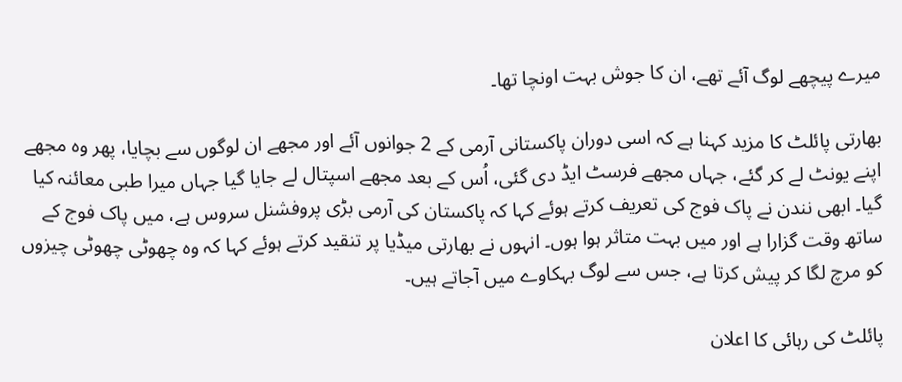میرے پیچھے لوگ آئے تھے، ان کا جوش بہت اونچا تھا۔

بھارتی پائلٹ کا مزید کہنا ہے کہ اسی دوران پاکستانی آرمی کے 2 جوانوں آئے اور مجھے ان لوگوں سے بچایا، پھر وہ مجھے اپنے یونٹ لے کر گئے، جہاں مجھے فرسٹ ایڈ دی گئی، اُس کے بعد مجھے اسپتال لے جایا گیا جہاں میرا طبی معائنہ کیا گیا۔ ابھی نندن نے پاک فوج کی تعریف کرتے ہوئے کہا کہ پاکستان کی آرمی بڑی پروفشنل سروس ہے، میں پاک فوج کے ساتھ وقت گزارا ہے اور میں بہت متاثر ہوا ہوں۔ انہوں نے بھارتی میڈیا پر تنقید کرتے ہوئے کہا کہ وہ چھوٹی چھوٹی چیزوں کو مرچ لگا کر پیش کرتا ہے، جس سے لوگ بہکاوے میں آجاتے ہیں۔

پائلٹ کی رہائی کا اعلان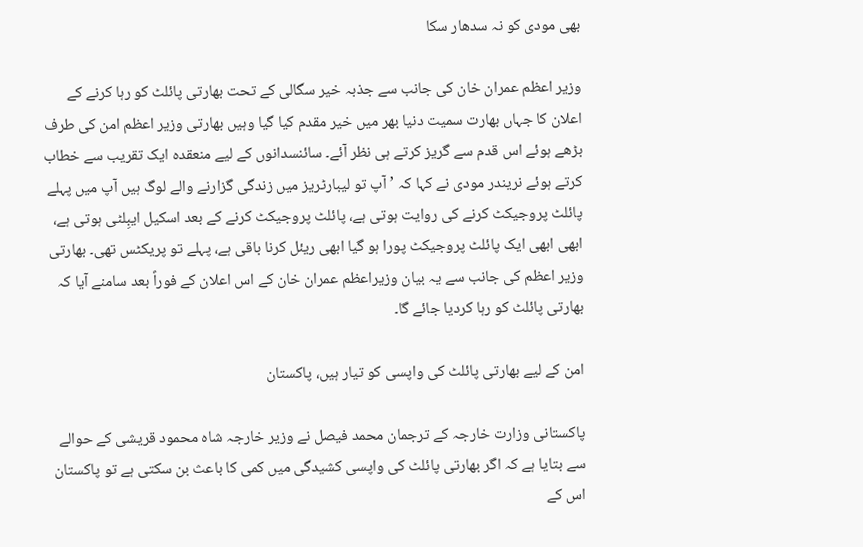بھی مودی کو نہ سدھار سکا

وزیر اعظم عمران خان کی جانب سے جذبہ خیر سگالی کے تحت بھارتی پائلٹ کو رہا کرنے کے اعلان کا جہاں بھارت سمیت دنیا بھر میں خیر مقدم کیا گیا وہیں بھارتی وزیر اعظم امن کی طرف بڑھے ہوئے اس قدم سے گریز کرتے ہی نظر آئے۔ سائنسدانوں کے لیے منعقدہ ایک تقریب سے خطاب کرتے ہوئے نریندر مودی نے کہا کہ ’آپ تو لیبارٹریز میں زندگی گزارنے والے لوگ ہیں آپ میں پہلے پائلٹ پروجیکٹ کرنے کی روایت ہوتی ہے، پائلٹ پروجیکٹ کرنے کے بعد اسکیل ایبِلٹی ہوتی ہے، ابھی ابھی ایک پائلٹ پروجیکٹ پورا ہو گیا ابھی ریئل کرنا باقی ہے، پہلے تو پریکٹس تھی۔ بھارتی وزیر اعظم کی جانب سے یہ بیان وزیراعظم عمران خان کے اس اعلان کے فوراً بعد سامنے آیا کہ بھارتی پائلٹ کو رہا کردیا جائے گا۔

امن کے لیے بھارتی پائلٹ کی واپسی کو تیار ہیں، پاکستان

پاکستانی وزارت خارجہ کے ترجمان محمد فیصل نے وزیر خارجہ شاہ محمود قریشی کے حوالے سے بتایا ہے کہ اگر بھارتی پائلٹ کی واپسی کشیدگی میں کمی کا باعث بن سکتی ہے تو پاکستان اس کے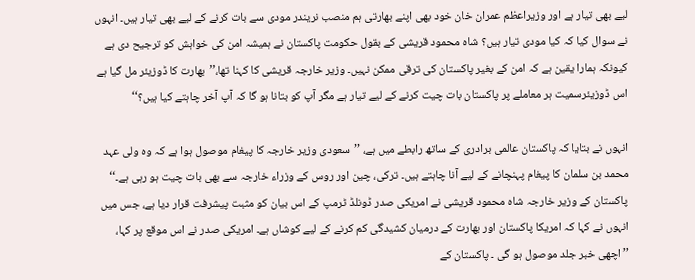لیے بھی تیار ہے اور وزیراعظم عمران خان خود بھی اپنے بھارتی ہم منصب نریندر مودی سے بات کرنے کے لیے بھی تیار ہیں۔ انہوں نے سوال کیا کہ کیا مودی تیار ہیں؟ شاہ محمود قریشی کے بقول حکومت پاکستان نے ہمیشہ امن کی خواہش کو ترجیح دی ہے کیونکہ ہمارا یقین ہے کہ امن کے بغیر پاکستان کی ترقی ممکن نہیں۔ وزیر خارجہ قریشی کا کہنا تھا،’’بھارت کا ڈوزیئر مل گیا ہے اس ڈوزیئرسمیت ہر معاملے پر پاکستان بات چیت کرنے کے لیے تیار ہے مگر آپ کو بتانا ہو گا کہ آپ آخر چاہتے کیا ہیں؟‘‘

انہوں نے بتایا کہ پاکستان عالمی برادری کے ساتھ رابطے میں ہے، ’’سعودی وزیر خارجہ کا پیغام موصول ہوا ہے کہ وہ ولی عہد محمد بن سلمان کا پیغام پہنچانے کے لیے آنا چاہتے ہیں۔ ترکی، چین اور روس کے وزراء خارجہ سے بھی بات چیت ہو رہی ہے۔‘‘ پاکستان کے وزیر خارجہ شاہ محمود قریشی نے امریکی صدر ڈونلڈ ٹرمپ کے اس بیان کو مثبت پیشرفت قرار دیا ہے، جس میں انہوں نے کہا کہ امریکا پاکستان اور بھارت کے درمیان کشیدگی کم کرنے کے لیے کوشاں ہے۔ امریکی صدر نے اس موقع پر کہا، ’’اچھی خبر جلد موصول ہو گی ۔ پاکستان کے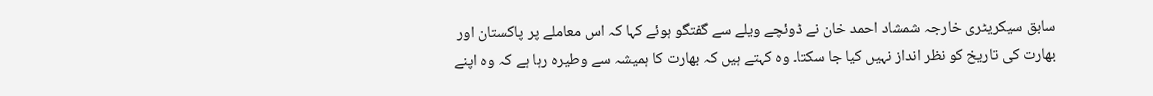سابق سیکریٹری خارجہ شمشاد احمد خان نے ڈوئچے ویلے سے گفتگو ہوئے کہا کہ اس معاملے پر پاکستان اور بھارت کی تاریخ کو نظر انداز نہیں کیا جا سکتا۔ وہ کہتے ہیں کہ بھارت کا ہمیشہ سے وطیرہ رہا ہے کہ وہ اپنے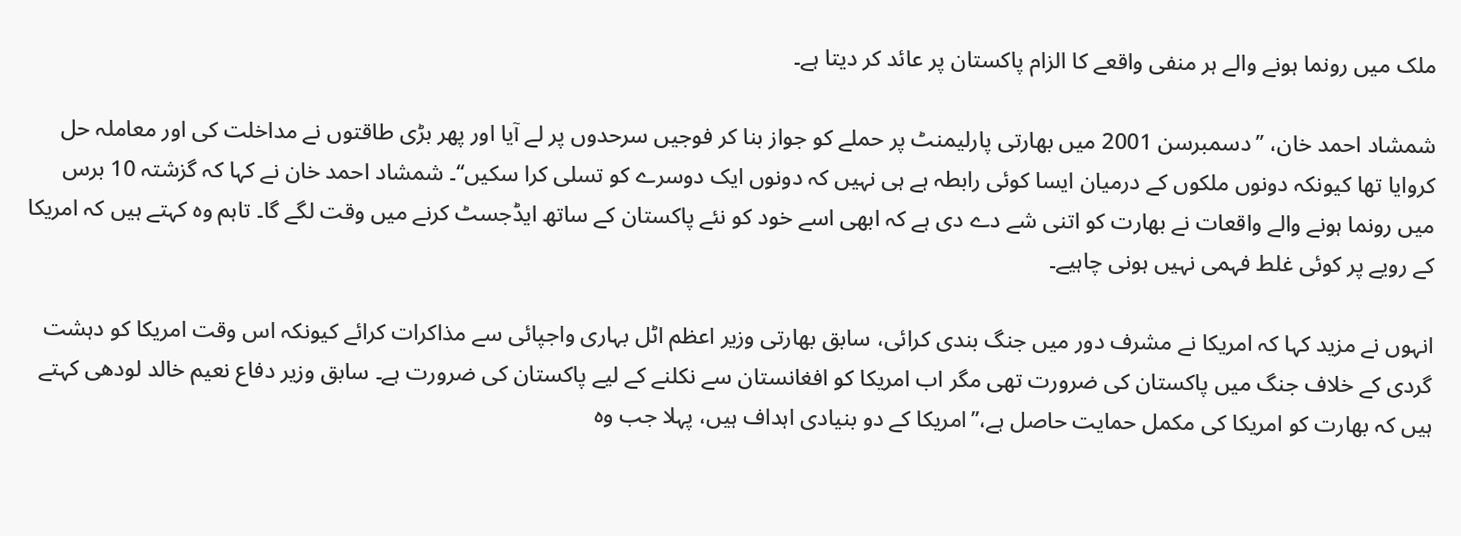ملک میں رونما ہونے والے ہر منفی واقعے کا الزام پاکستان پر عائد کر دیتا ہے۔

شمشاد احمد خان، ’’دسمبرسن 2001 میں بھارتی پارلیمنٹ پر حملے کو جواز بنا کر فوجیں سرحدوں پر لے آیا اور پھر بڑی طاقتوں نے مداخلت کی اور معاملہ حل کروایا تھا کیونکہ دونوں ملکوں کے درمیان ایسا کوئی رابطہ ہے ہی نہیں کہ دونوں ایک دوسرے کو تسلی کرا سکیں‘‘۔ شمشاد احمد خان نے کہا کہ گزشتہ 10 برس میں رونما ہونے والے واقعات نے بھارت کو اتنی شے دے دی ہے کہ ابھی اسے خود کو نئے پاکستان کے ساتھ ایڈجسٹ کرنے میں وقت لگے گا۔ تاہم وہ کہتے ہیں کہ امریکا کے رویے پر کوئی غلط فہمی نہیں ہونی چاہیے۔

انہوں نے مزید کہا کہ امریکا نے مشرف دور میں جنگ بندی کرائی، سابق بھارتی وزیر اعظم اٹل بہاری واجپائی سے مذاکرات کرائے کیونکہ اس وقت امریکا کو دہشت گردی کے خلاف جنگ میں پاکستان کی ضرورت تھی مگر اب امریکا کو افغانستان سے نکلنے کے لیے پاکستان کی ضرورت ہے۔ سابق وزیر دفاع نعیم خالد لودھی کہتے ہیں کہ بھارت کو امریکا کی مکمل حمایت حاصل ہے،’’امریکا کے دو بنیادی اہداف ہیں، پہلا جب وہ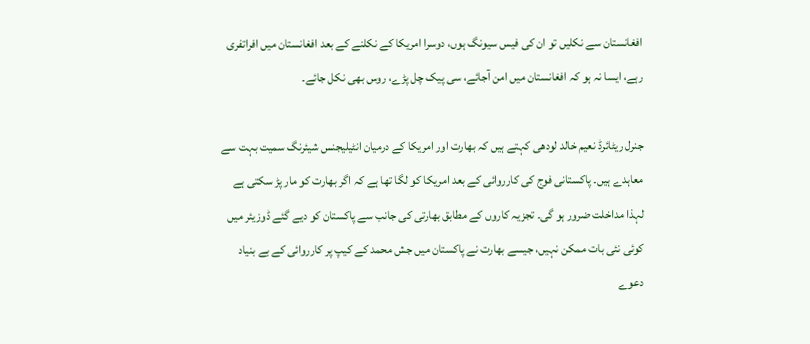افغانستان سے نکلیں تو ان کی فیس سیونگ ہوں، دوسرا امریکا کے نکلنے کے بعد افغانستان میں افراتفری رہے، ایسا نہ ہو کہ افغانستان میں امن آجائے، سی پیک چل پڑے، روس بھی نکل جائے۔

جنرل ریٹائرڈ نعیم خالد لودھی کہتے ہیں کہ بھارت اور امریکا کے درمیان انٹیلیجنس شیئرنگ سمیت بہت سے معاہدے ہیں۔ پاکستانی فوج کی کارروائی کے بعد امریکا کو لگا تھا ہے کہ اگر بھارت کو مار پڑ سکتی ہے لہذا مداخلت ضرور ہو گی۔ تجزیہ کاروں کے مطابق بھارتی کی جانب سے پاکستان کو دیے گئے ڈوزیئر میں کوئی نئی بات ممکن نہیں، جیسے بھارت نے پاکستان میں جش محمد کے کیپ پر کارروائی کے بے بنیاد دعوے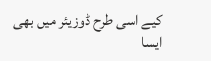کیے اسی طرح ڈوزیئر میں بھی ایسا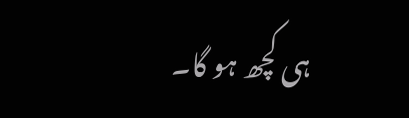ہی کچھ ہو گا۔